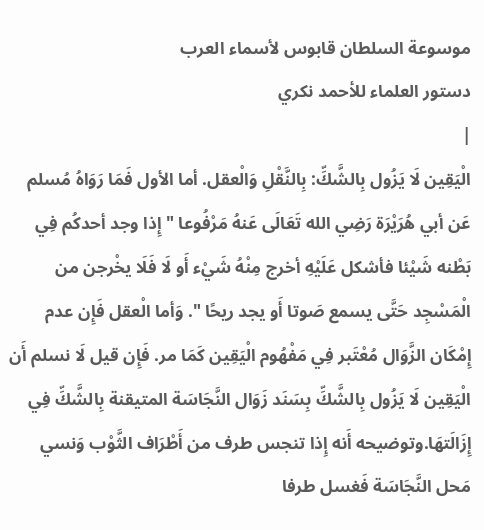موسوعة السلطان قابوس لأسماء العرب
دستور العلماء للأحمد نكري
|
الْيَقِين لَا يَزُول بِالشَّكِّ: بِالنَّقْلِ وَالْعقل. أما الأول فَمَا رَوَاهُ مُسلم عَن أبي هُرَيْرَة رَضِي الله تَعَالَى عَنهُ مَرْفُوعا " إِذا وجد أحدكُم فِي بَطْنه شَيْئا فأشكل عَلَيْهِ أخرج مِنْهُ شَيْء أَو لَا فَلَا يخْرجن من الْمَسْجِد حَتَّى يسمع صَوتا أَو يجد ريحًا ". وَأما الْعقل فَإِن عدم إِمْكَان الزَّوَال مُعْتَبر فِي مَفْهُوم الْيَقِين كَمَا مر. فَإِن قيل لَا نسلم أَن الْيَقِين لَا يَزُول بِالشَّكِّ بِسَنَد زَوَال النَّجَاسَة المتيقنة بِالشَّكِّ فِي إِزَالَتهَا.وتوضيحه أَنه إِذا تنجس طرف من أَطْرَاف الثَّوْب وَنسي مَحل النَّجَاسَة فَغسل طرفا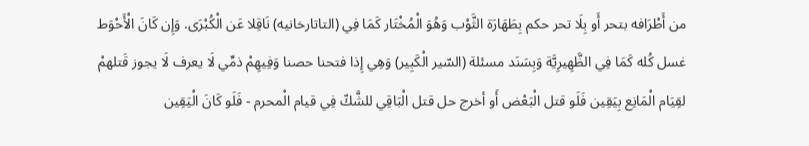من أَطْرَافه بتحر أَو بِلَا تحر حكم بِطَهَارَة الثَّوْب وَهُوَ الْمُخْتَار كَمَا فِي (التاتارخانيه) نَاقِلا عَن الْكُبْرَى. وَإِن كَانَ الْأَحْوَط غسل كُله كَمَا فِي الظَّهِيرِيَّة وَبِسَنَد مسئلة (السّير الْكَبِير) وَهِي إِذا فتحنا حصنا وَفِيهِمْ ذمِّي لَا يعرف لَا يجوز قَتلهمْ لقِيَام الْمَانِع بِيَقِين فَلَو قتل الْبَعْض أَو أخرج حل قتل الْبَاقِي للشَّكّ فِي قيام الْمحرم - فَلَو كَانَ الْيَقِين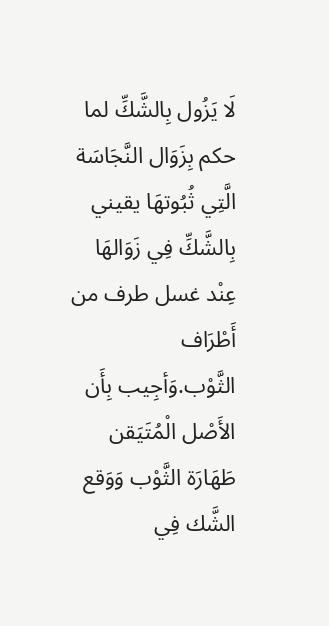لَا يَزُول بِالشَّكِّ لما حكم بِزَوَال النَّجَاسَة الَّتِي ثُبُوتهَا يقيني بِالشَّكِّ فِي زَوَالهَا عِنْد غسل طرف من أَطْرَاف الثَّوْب.وَأجِيب بِأَن الأَصْل الْمُتَيَقن طَهَارَة الثَّوْب وَوَقع الشَّك فِي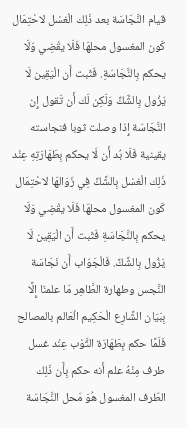قيام النَّجَاسَة بعد ذَلِك الْغسْل لاحْتِمَال كَون المغسول محلهَا فَلَا يقْضِي وَلَا يحكم بِالنَّجَاسَةِ. فَثَبت أَن الْيَقِين لَا يَزُول بِالشَّكِّ وَلَكِن لَك أَن تَقول إِن النَّجَاسَة إِذا وصلت ثوبا فنجاسته يقينية فَلَا بُد أَن لَا يحكم بِطَهَارَتِهِ عِنْد ذَلِك الْغسْل بِالشَّكِّ فِي زَوَالهَا لاحْتِمَال كَون المغسول محلهَا فَلَا يقْضِي وَلَا يحكم بِالنَّجَاسَةِ فَثَبت أَن الْيَقِين لَا يَزُول بِالشَّكِّ. فَالْجَوَاب أَن نَجَاسَة النَّجس وطهارة الطَّاهِر مَا علمنَا إِلَّا بِبَيَان الشَّارِع الْحَكِيم الْعَالم بالمصالح فَلَمَّا حكم بِطَهَارَة الثَّوْب عِنْد غسل طرف مِنْهُ علم أَنه حكم بِأَن ذَلِك الطّرف المغسول هُوَ مَحل النَّجَاسَة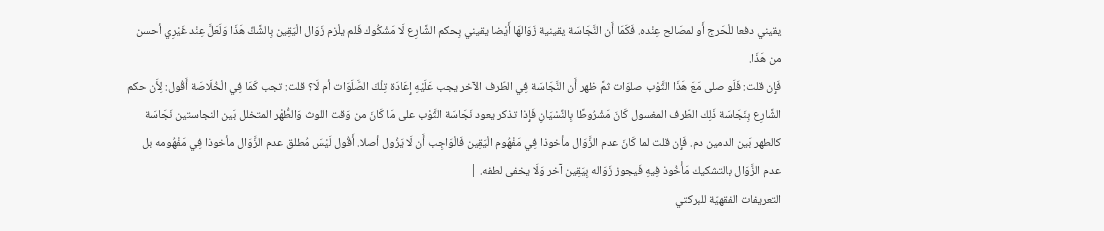يقيني دفعا للْحَرج أَو لمصَالح عِنْده. فَكَمَا أَن النَّجَاسَة يقينية زَوَالهَا أَيْضا يقيني بِحكم الشَّارِع لَا مَشْكُوك فَلم يلْزم زَوَال الْيَقِين بِالشَّكِّ هَذَا وَلَعَلَّ عِنْد غَيْرِي أحسن من هَذَا.
فَإِن قلت: فَلَو صلى مَعَ هَذَا الثَّوْب صلوَات ثمَّ ظهر أَن النَّجَاسَة فِي الطّرف الآخر يجب عَلَيْهِ إِعَادَة تِلْكَ الصَّلَوَات أم لَا؟ قلت: تجب كَمَا فِي الْخُلَاصَة أَقُول: لِأَن حكم الشَّارِع بِنَجَاسَة ذَلِك الطّرف المغسول كَانَ مَشْرُوطًا بِالنِّسْيَانِ فَإِذا تذكر يعود نَجَاسَة الثَّوْب على مَا كَانَ من وَقت اللوث وَالطُّهْر المتخلل بَين النجاستين نَجَاسَة كالطهر بَين الدمين دم. فَإِن قلت لما كَانَ عدم الزَّوَال مأخوذا فِي مَفْهُوم الْيَقِين فَالْوَاجِب أَن لَا يَزُول أصلا. أَقُول لَيْسَ مُطلق عدم الزَّوَال مأخوذا فِي مَفْهُومه بل عدم الزَّوَال بالتشكيك مَأْخُوذ فِيهِ فَيجوز زَوَاله بِيَقِين آخر وَلَا يخفى لطفه. |
التعريفات الفقهيّة للبركتي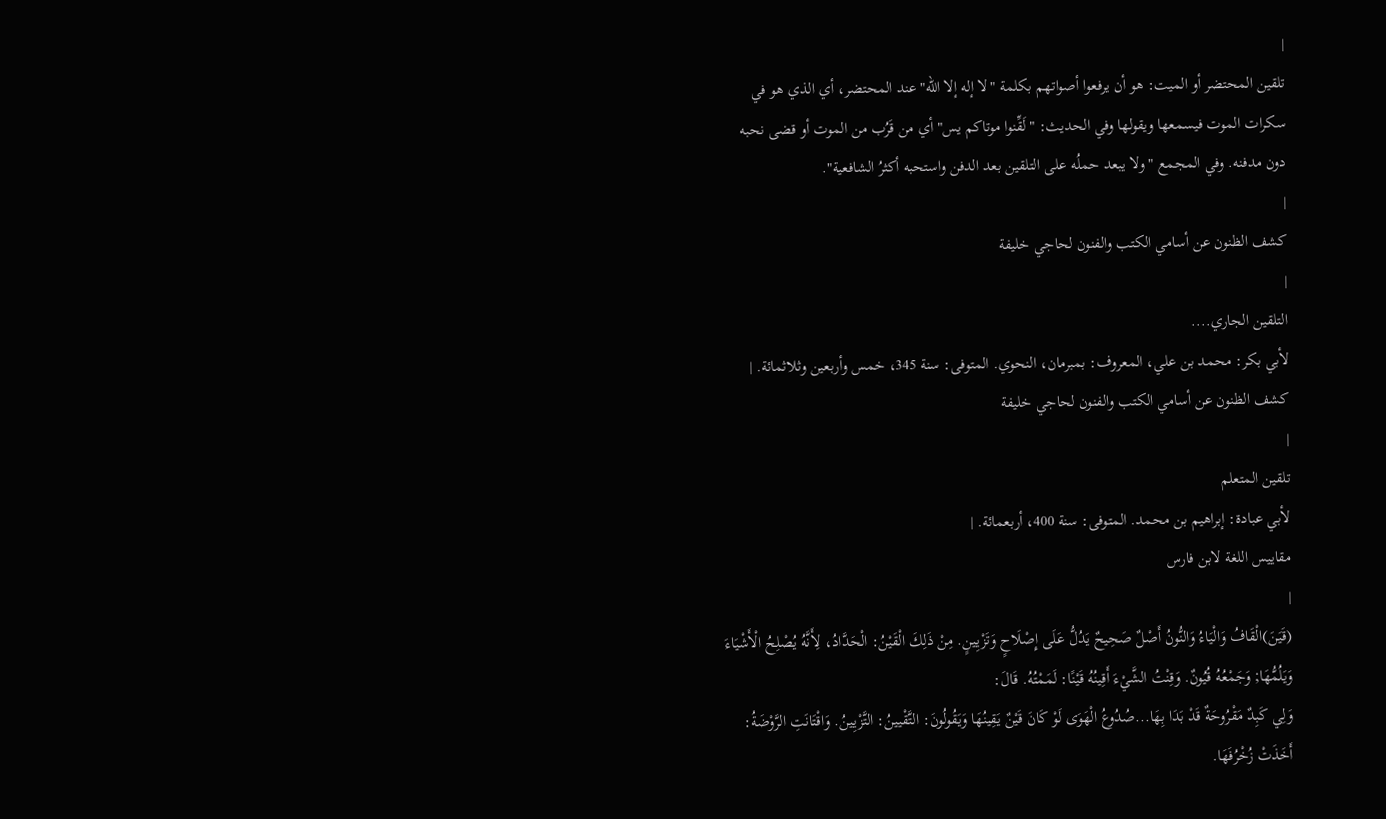|
تلقين المحتضر أو الميت: هو أن يرفعوا أصواتهم بكلمة "لا إله إلا الله" عند المحتضر، أي الذي هو في سكرات الموت فيسمعها ويقولها وفي الحديث: "لَقِّنوا موتاكم يس" أي من قَرُب من الموت أو قضى نحبه دون مدفنه. وفي المجمع "ولا يبعد حملُه على التلقين بعد الدفن واستحبه أكثرُ الشافعية".
|
كشف الظنون عن أسامي الكتب والفنون لحاجي خليفة
|
التلقين الجاري....
لأبي بكر: محمد بن علي، المعروف: بمبرمان، النحوي. المتوفى: سنة 345، خمس وأربعين وثلاثمائة. |
كشف الظنون عن أسامي الكتب والفنون لحاجي خليفة
|
تلقين المتعلم
لأبي عبادة: إبراهيم بن محمد. المتوفى: سنة 400، أربعمائة. |
مقاييس اللغة لابن فارس
|
(قَيَنَ)الْقَافُ وَالْيَاءُ وَالنُّونُ أَصْلٌ صَحِيحٌ يَدُلُّ عَلَى إِصْلَاحٍ وَتَزْيِينٍ. مِنْ ذَلِكَ الْقَيْنُ: الْحَدَّادُ، لِأَنَّهُ يُصْلِحُ الْأَشْيَاءَ وَيَلُمُّهَا; وَجَمْعُهُ قُيُونٌ. وَقِنْتُ الشَّيْءَ أَقِينُهُ قَيْنًا: لَمَمْتُهُ. قَالَ:
وَلِي كَبِدٌ مَقْرُوحَةٌ قَدْ بَدَا بِهَا...صُدُوعُ الْهَوَى لَوْ كَانَ قَيْنٌ يَقِينُهَا وَيَقُولُونَ: التَّقْيينُ: التَّزْيِينُ. وَاقْتَانَتِ الرَّوْضَةُ: أَخَذَتْ زُخْرُفَهَا.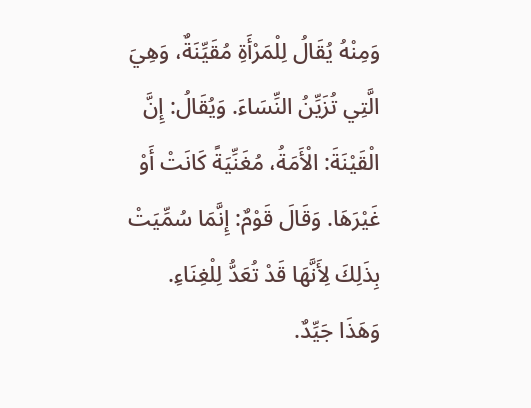وَمِنْهُ يُقَالُ لِلْمَرْأَةِ مُقَيِّنَةٌ، وَهِيَ الَّتِي تُزَيِّنُ النِّسَاءَ. وَيُقَالُ: إِنَّ الْقَيْنَةَ: الْأَمَةُ، مُغَنِّيَةً كَانَتْ أَوْ غَيْرَهَا. وَقَالَ قَوْمٌ: إِنَّمَا سُمِّيَتْ بِذَلِكَ لِأَنَّهَا قَدْ تُعَدُّ لِلْغِنَاءِ. وَهَذَا جَيِّدٌ.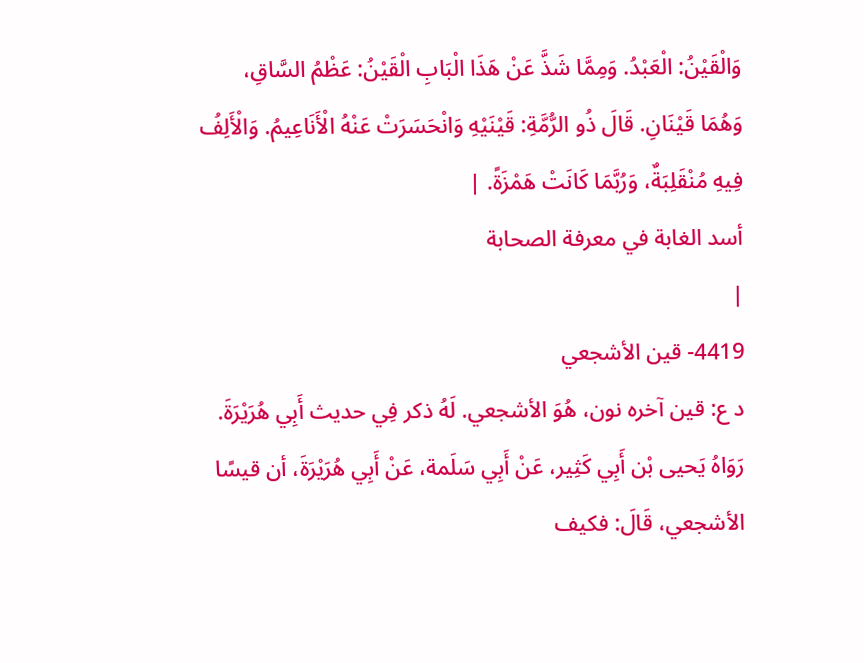وَالْقَيْنُ: الْعَبْدُ. وَمِمَّا شَذَّ عَنْ هَذَا الْبَابِ الْقَيْنُ: عَظْمُ السَّاقِ، وَهُمَا قَيْنَانِ. قَالَ ذُو الرُّمَّةِ: قَيْنَيْهِ وَانْحَسَرَتْ عَنْهُ الْأَنَاعِيمُ. وَالْأَلِفُ فِيهِ مُنْقَلِبَةٌ، وَرُبَّمَا كَانَتْ هَمْزَةً. |
أسد الغابة في معرفة الصحابة
|
4419- قين الأشجعي
د ع: قين آخره نون، هُوَ الأشجعي. لَهُ ذكر فِي حديث أَبِي هُرَيْرَةَ. رَوَاهُ يَحيى بْن أَبِي كَثِير، عَنْ أَبِي سَلَمة، عَنْ أَبِي هُرَيْرَةَ، أن قيسًا الأشجعي، قَالَ: فكيف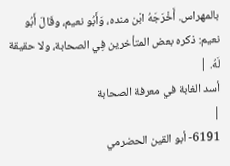بالمهراس. أَخْرَجَهُ ابْن منده، وَأَبُو نعيم، وقَالَ أَبُو نعيم: ذكره بعض المتأخرين فِي الصحابة، ولا حقيقة لَهُ. |
أسد الغابة في معرفة الصحابة
|
6191- أبو القين الحضرمي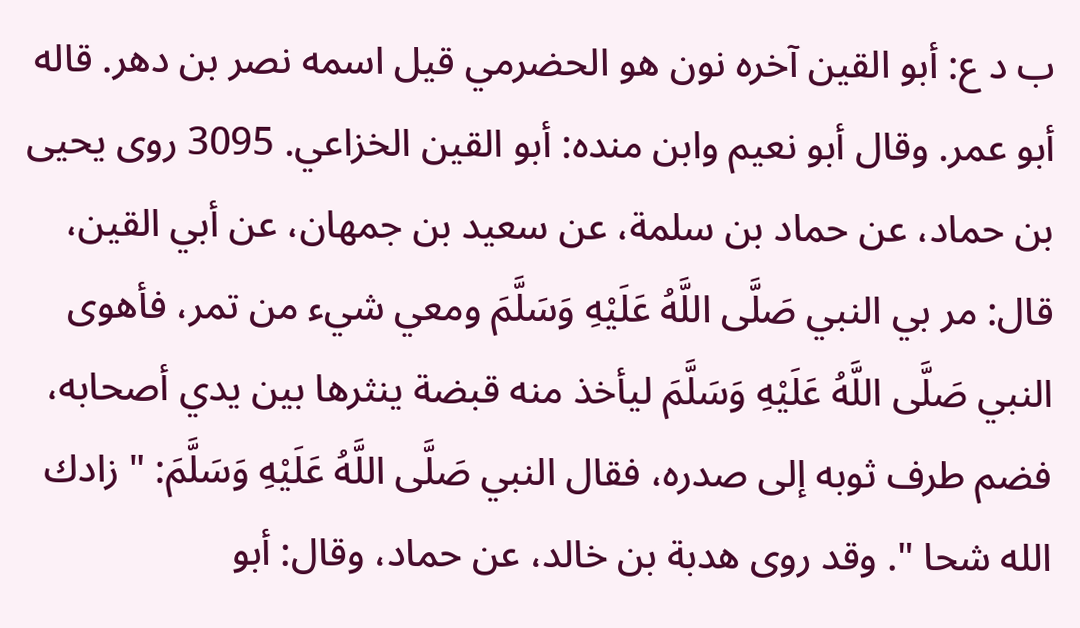ب د ع: أبو القين آخره نون هو الحضرمي قيل اسمه نصر بن دهر. قاله أبو عمر. وقال أبو نعيم وابن منده: أبو القين الخزاعي. 3095 روى يحيى بن حماد، عن حماد بن سلمة، عن سعيد بن جمهان، عن أبي القين، قال: مر بي النبي صَلَّى اللَّهُ عَلَيْهِ وَسَلَّمَ ومعي شيء من تمر، فأهوى النبي صَلَّى اللَّهُ عَلَيْهِ وَسَلَّمَ ليأخذ منه قبضة ينثرها بين يدي أصحابه، فضم طرف ثوبه إلى صدره، فقال النبي صَلَّى اللَّهُ عَلَيْهِ وَسَلَّمَ: " زادك الله شحا ". وقد روى هدبة بن خالد، عن حماد، وقال: أبو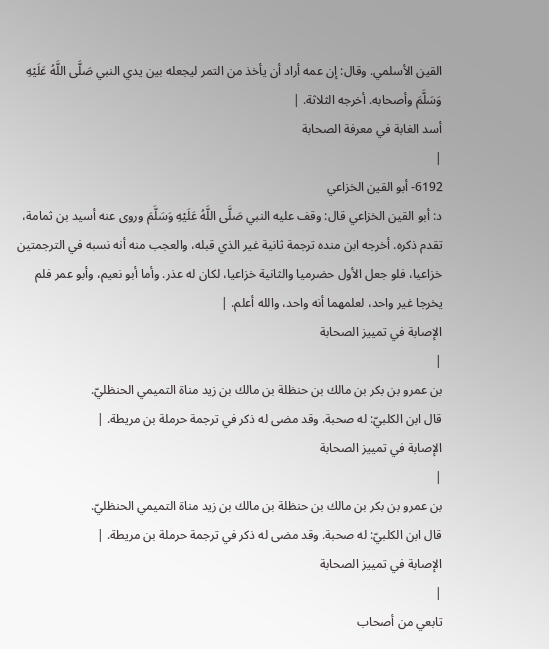القين الأسلمي. وقال: إن عمه أراد أن يأخذ من التمر ليجعله بين يدي النبي صَلَّى اللَّهُ عَلَيْهِ وَسَلَّمَ وأصحابه. أخرجه الثلاثة. |
أسد الغابة في معرفة الصحابة
|
6192- أبو القين الخزاعي
د: أبو القين الخزاعي قال: وقف عليه النبي صَلَّى اللَّهُ عَلَيْهِ وَسَلَّمَ وروى عنه أسيد بن ثمامة، تقدم ذكره. أخرجه ابن منده ترجمة ثانية غير الذي قبله، والعجب منه أنه نسبه في الترجمتين خزاعيا، فلو جعل الأول حضرميا والثانية خزاعيا، لكان له عذر. وأما أبو نعيم، وأبو عمر فلم يخرجا غير واحد، لعلمهما أنه واحد، والله أعلم. |
الإصابة في تمييز الصحابة
|
بن عمرو بن بكر بن مالك بن حنظلة بن مالك بن زيد مناة التميمي الحنظليّ.
قال ابن الكلبيّ: له صحبة. وقد مضى له ذكر في ترجمة حرملة بن مريطة. |
الإصابة في تمييز الصحابة
|
بن عمرو بن بكر بن مالك بن حنظلة بن مالك بن زيد مناة التميمي الحنظليّ.
قال ابن الكلبيّ: له صحبة. وقد مضى له ذكر في ترجمة حرملة بن مريطة. |
الإصابة في تمييز الصحابة
|
تابعي من أصحاب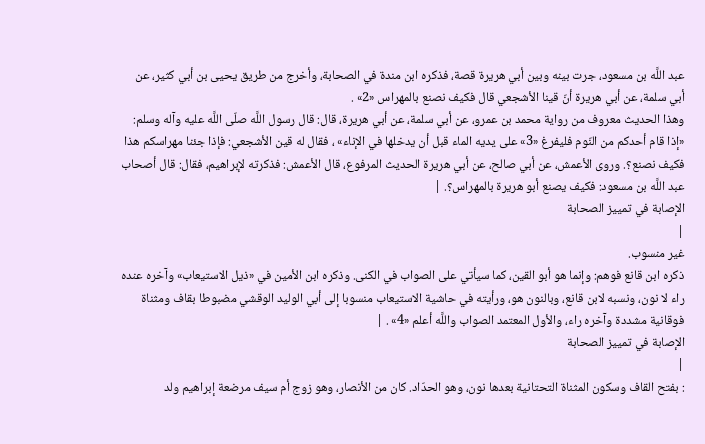عبد اللَّه بن مسعود، جرت بينه وبين أبي هريرة قصة، فذكره ابن مندة في الصحابة، وأخرج من طريق يحيى بن أبي كثير، عن أبي سلمة، عن أبي هريرة أنّ قينا الأشجعي قال فكيف نصنع بالمهراس «2» .
وهذا الحديث معروف من رواية محمد بن عمرو، عن أبي سلمة، عن أبي هريرة، قال: قال رسول اللَّه صلّى اللَّه عليه وآله وسلم: «إذا قام أحدكم من النّوم فليفرغ «3» على يديه الماء قبل أن يدخلها في الإناء» ، فقال له قين الأشجعي: فإذا جئنا مهراسكم هذا فكيف نصنع؟. وروى الأعمش، عن أبي صالح، عن أبي هريرة الحديث المرفوع، قال الأعمش: فذكرته لإبراهيم، فقال: قال أصحاب عبد اللَّه بن مسعود: فكيف يصنع أبو هريرة بالمهراس؟. |
الإصابة في تمييز الصحابة
|
غير منسوب.
ذكره ابن قانع فوهم: وإنما هو أبو القين، كما سيأتي على الصواب في الكنى. وذكره ابن الأمين في «ذيل الاستيعاب» وآخره عنده راء لا نون، ونسبه لابن قانع، وبالنون هو، ورأيته في حاشية الاستيعاب منسوبا إلى أبي الوليد الوقشي مضبوطا بقاف ومثناة فوقانية مشددة وآخره راء، والأول المعتمد الصواب واللَّه أعلم «4» . |
الإصابة في تمييز الصحابة
|
: بفتح القاف وسكون المثناة التحتانية بعدها نون، وهو الحدّاد. كان من الأنصار، وهو زوج أم سيف مرضعة إبراهيم ولد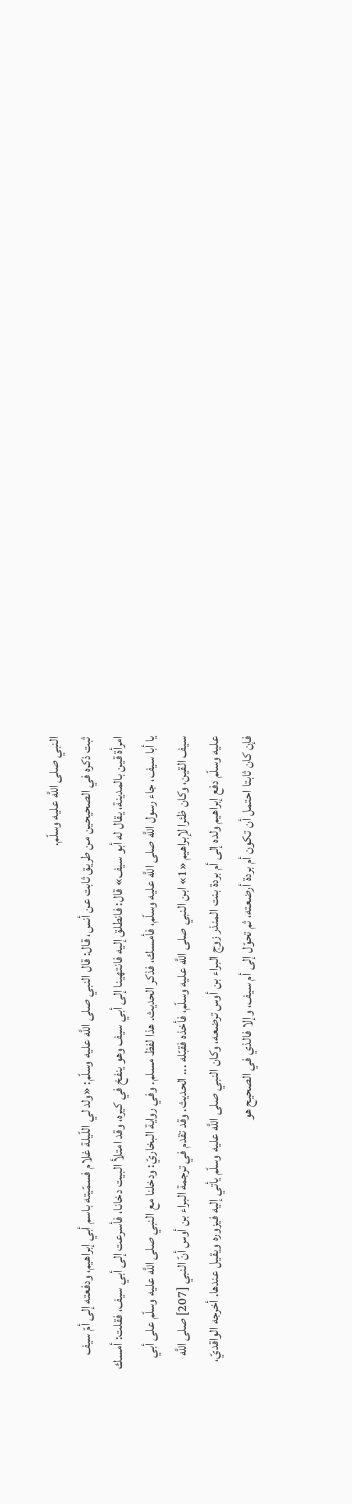النبي صلى اللَّه عليه وسلّم.
ثبت ذكره في الصحيحين من طريق ثابت عن أنس، قال: قال النبي صلى اللَّه عليه وسلّم: «ولد لي اللّيلة غلام فسمّيته باسم أبي إبراهيم، ودفعته إلى أمّ سيف امرأة قين بالمدينة، يقال له أبو سيف» قال: فانطلق إليه فانتهينا إلى أبي سيف وهو ينفخ في كيره، وقد امتلأ البيت دخانا، فأسرعت إلى أبي سيف، فقلت: أمسك يا أبا سيف، جاء رسول اللَّه صلى اللَّه عليه وسلّم، فأمسك، فذكر الحديث. هذا لفظ مسلم. وفي رواية البخاريّ: ودخلنا مع النبي صلى اللَّه عليه وسلّم على أبي سيف القين، وكان ظئرا لإبراهيم «1» ابن النبي صلى اللَّه عليه وسلّم، فأخذه فقبّله ... الحديث. وقد تقدم في ترجمة البراء بن أوس أنّ النبي [207] صلى اللَّه عليه وسلّم دفع إبراهيم ولده إلى أم بردة بنت المنذر زوج البراء بن أوس ترضعه، وكان النبي صلى اللَّه عليه وسلّم يأتي إليه فيزوره ويقيل عندها. أخرجه الواقديّ، فإن كان ثابتا احتمل أن تكون أم بردة أرضعته، ثم تحوّل إلى أم سيف، وإلا فالذي في الصحيح هو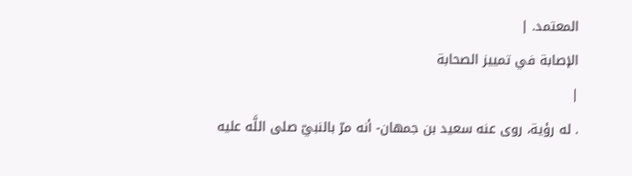المعتمد. |
الإصابة في تمييز الصحابة
|
. له رؤية، روى عنه سعيد بن جمهان- أنه مرّ بالنبيّ صلى اللَّه عليه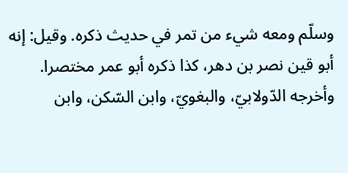وسلّم ومعه شيء من تمر في حديث ذكره. وقيل: إنه أبو قين نصر بن دهر، كذا ذكره أبو عمر مختصرا.
وأخرجه الدّولابيّ، والبغويّ، وابن السّكن، وابن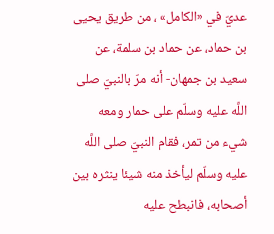عديّ في «الكامل» ، من طريق يحيى بن حماد، عن حماد بن سلمة، عن سعيد بن جمهان- أنه مرّ بالنبيّ صلى اللَّه عليه وسلّم على حمار ومعه شيء من تمر، فقام النبيّ صلى اللَّه عليه وسلّم ليأخذ منه شيئا ينثره بين أصحابه، فانبطح عليه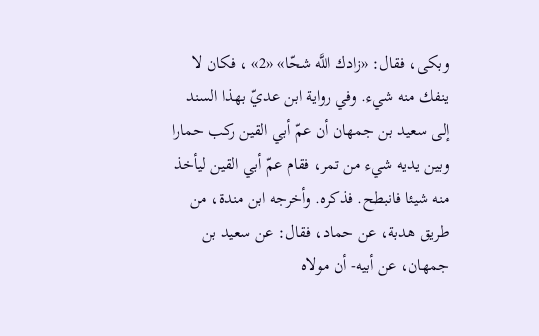وبكى، فقال: «زادك اللَّه شحّا» «2» ، فكان لا ينفك منه شيء. وفي رواية ابن عديّ بهذا السند إلى سعيد بن جمهان أن عمّ أبي القين ركب حمارا وبين يديه شيء من تمر، فقام عمّ أبي القين ليأخذ منه شيئا فانبطح. فذكره. وأخرجه ابن مندة، من طريق هدبة، عن حماد، فقال: عن سعيد بن جمهان، عن أبيه- أن مولاه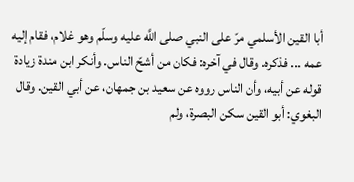أبا القين الأسلمي مرّ على النبي صلى اللَّه عليه وسلّم وهو غلام، فقام إليه عمه ... فذكره. وقال في آخره: فكان من أشحّ الناس. وأنكر ابن مندة زيادة قوله عن أبيه، وأن الناس رووه عن سعيد بن جمهان، عن أبي القين. وقال البغوي: أبو القين سكن البصرة، ولم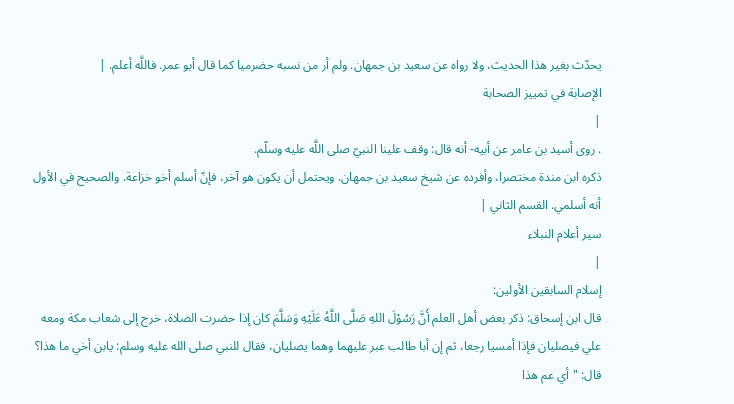يحدّث بغير هذا الحديث، ولا رواه عن سعيد بن جمهان. ولم أر من نسبه حضرميا كما قال أبو عمر. فاللَّه أعلم. |
الإصابة في تمييز الصحابة
|
. روى أسيد بن عامر عن أبيه- أنه قال: وقف علينا النبيّ صلى اللَّه عليه وسلّم.
ذكره ابن مندة مختصرا، وأفرده عن شيخ سعيد بن جمهان. ويحتمل أن يكون هو آخر، فإنّ أسلم أخو خزاعة. والصحيح في الأول أنه أسلمي. القسم الثاني |
سير أعلام النبلاء
|
إسلام السابقين الأولين:
قال ابن إسحاق: ذكر بعض أهل العلم أَنَّ رَسُوْلَ اللهِ صَلَّى اللَّهُ عَلَيْهِ وَسَلَّمَ كان إذا حضرت الصلاة، خرج إلى شعاب مكة ومعه علي فيصليان فإذا أمسيا رجعا، ثم إن أبا طالب عبر عليهما وهما يصليان، فقال للنبي صلى الله عليه وسلم: يابن أخي ما هذا؟ قال: "أي عم هذا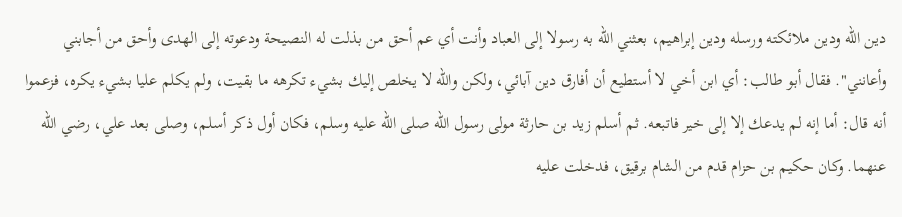دين الله ودين ملائكته ورسله ودين إبراهيم، بعثني الله به رسولا إلى العباد وأنت أي عم أحق من بذلت له النصيحة ودعوته إلى الهدى وأحق من أجابني وأعانني". فقال أبو طالب: أي ابن أخي لا أستطيع أن أفارق دين آبائي، ولكن والله لا يخلص إليك بشيء تكرهه ما بقيت، ولم يكلم عليا بشيء يكره، فزعموا أنه قال: أما إنه لم يدعك إلا إلى خير فاتبعه. ثم أسلم زيد بن حارثة مولى رسول الله صلى الله عليه وسلم، فكان أول ذكر أسلم، وصلى بعد علي، رضي الله عنهما. وكان حكيم بن حزام قدم من الشام برقيق، فدخلت عليه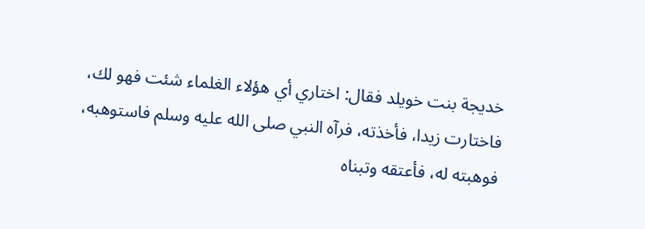خديجة بنت خويلد فقال: اختاري أي هؤلاء الغلماء شئت فهو لك، فاختارت زيدا، فأخذته، فرآه النبي صلى الله عليه وسلم فاستوهبه، فوهبته له، فأعتقه وتبناه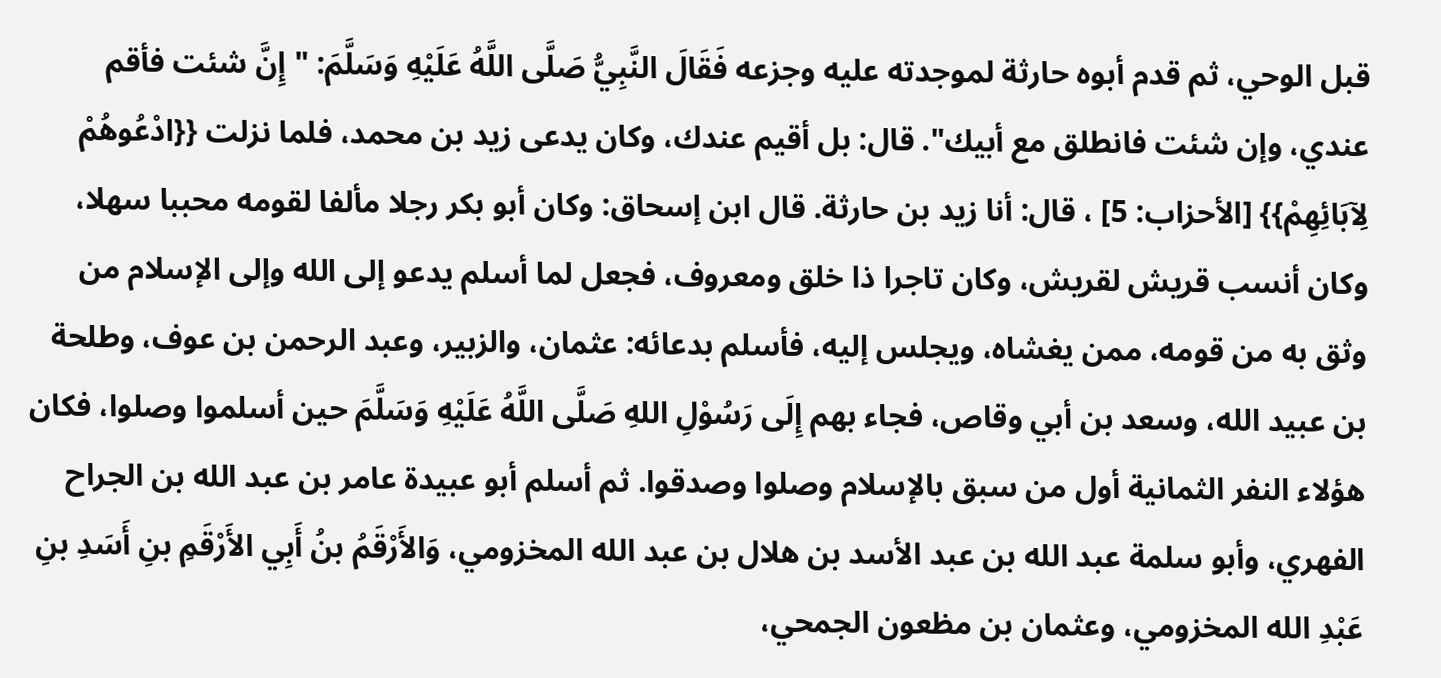قبل الوحي، ثم قدم أبوه حارثة لموجدته عليه وجزعه فَقَالَ النَّبِيُّ صَلَّى اللَّهُ عَلَيْهِ وَسَلَّمَ: "إِنَّ شئت فأقم عندي، وإن شئت فانطلق مع أبيك". قال: بل أقيم عندك، وكان يدعى زيد بن محمد، فلما نزلت {{ادْعُوهُمْ لِآبَائِهِمْ}} [الأحزاب: 5] ، قال: أنا زيد بن حارثة. قال ابن إسحاق: وكان أبو بكر رجلا مألفا لقومه محببا سهلا، وكان أنسب قريش لقريش، وكان تاجرا ذا خلق ومعروف، فجعل لما أسلم يدعو إلى الله وإلى الإسلام من وثق به من قومه، ممن يغشاه، ويجلس إليه، فأسلم بدعائه: عثمان، والزبير، وعبد الرحمن بن عوف، وطلحة بن عبيد الله، وسعد بن أبي وقاص، فجاء بهم إِلَى رَسُوْلِ اللهِ صَلَّى اللَّهُ عَلَيْهِ وَسَلَّمَ حين أسلموا وصلوا، فكان هؤلاء النفر الثمانية أول من سبق بالإسلام وصلوا وصدقوا. ثم أسلم أبو عبيدة عامر بن عبد الله بن الجراح الفهري، وأبو سلمة عبد الله بن عبد الأسد بن هلال بن عبد الله المخزومي، وَالأَرْقَمُ بنُ أَبِي الأَرْقَمِ بنِ أَسَدِ بنِ عَبْدِ الله المخزومي، وعثمان بن مظعون الجمحي،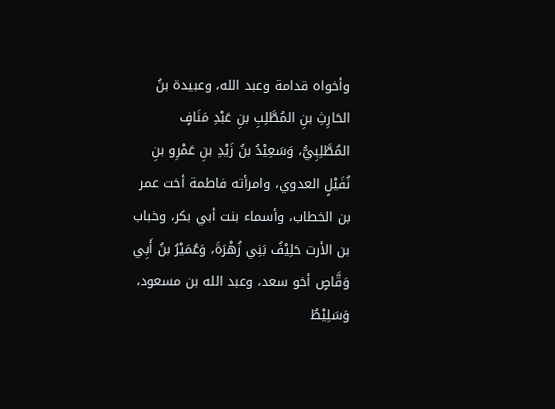وأخواه قدامة وعبد الله، وعبيدة بنُ الحَارِثِ بنِ المُطَّلِبِ بنِ عَبْدِ مَنَافٍ المُطَّلِبِيُّ، وَسَعِيْدُ بنُ زَيْدِ بنِ عَمْرِو بنِ نُفَيْلٍ العدوي، وامرأته فاطمة أخت عمر بن الخطاب، وأسماء بنت أبي بكر، وخباب بن الأرت حَلِيْفُ بَنِي زُهْرَةَ، وَعُمَيْرُ بنُ أَبِي وَقَّاصٍ أخو سعد، وعبد الله بن مسعود، وَسَلِيْطُ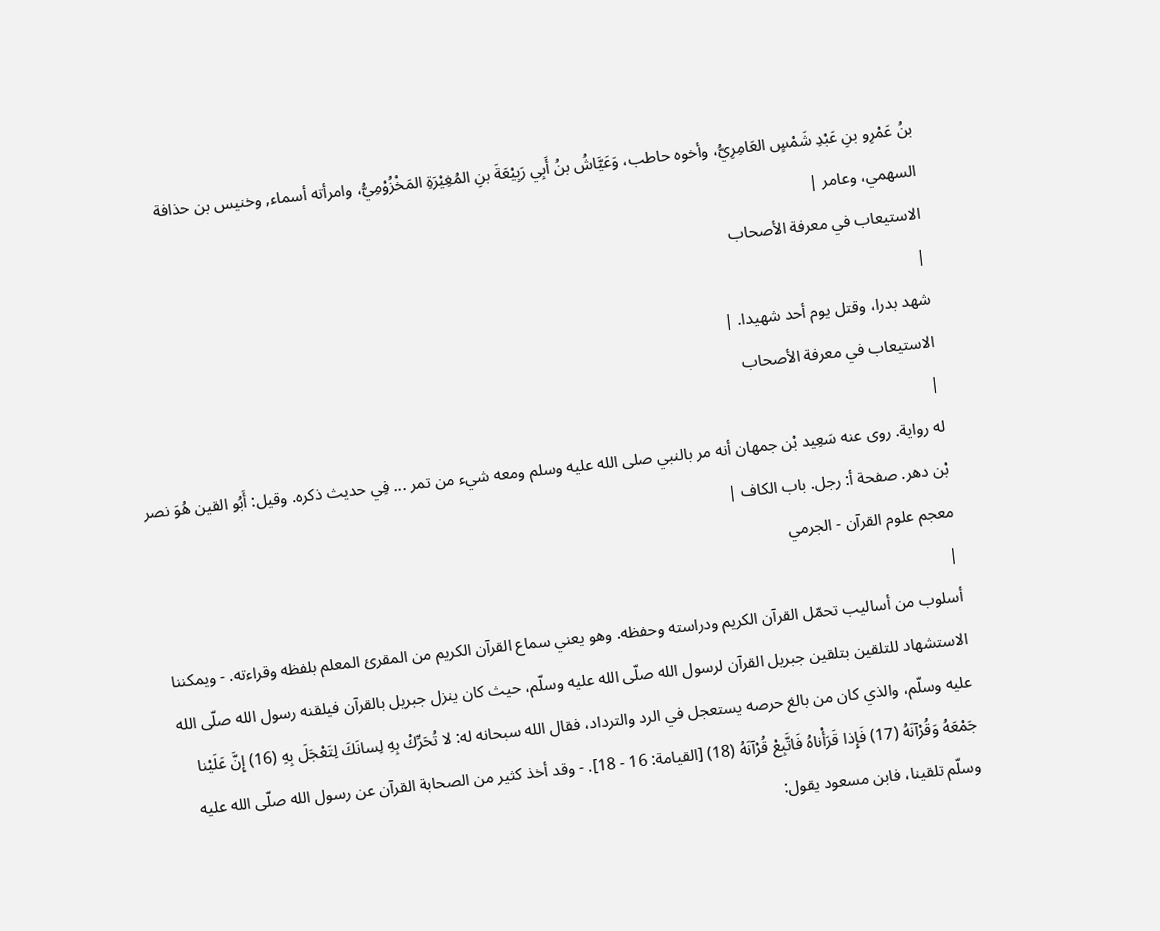بنُ عَمْرِو بنِ عَبْدِ شَمْسٍ العَامِرِيُّ، وأخوه حاطب، وَعَيَّاشُ بنُ أَبِي رَبِيْعَةَ بنِ المُغِيْرَةِ المَخْزُوْمِيُّ، وامرأته أسماء, وخنيس بن حذافة السهمي، وعامر |
الاستيعاب في معرفة الأصحاب
|
شهد بدرا، وقتل يوم أحد شهيدا. |
الاستيعاب في معرفة الأصحاب
|
له رواية. روى عنه سَعِيد بْن جمهان أنه مر بالنبي صلى الله عليه وسلم ومعه شيء من تمر ... فِي حديث ذكره. وقيل: أَبُو القين هُوَ نصر بْن دهر. صفحة أ: رجل. باب الكاف |
معجم علوم القرآن - الجرمي
|
أسلوب من أساليب تحمّل القرآن الكريم ودراسته وحفظه. وهو يعني سماع القرآن الكريم من المقرئ المعلم بلفظه وقراءته. - ويمكننا الاستشهاد للتلقين بتلقين جبريل القرآن لرسول الله صلّى الله عليه وسلّم، حيث كان ينزل جبريل بالقرآن فيلقنه رسول الله صلّى الله عليه وسلّم، والذي كان من بالغ حرصه يستعجل في الرد والترداد، فقال الله سبحانه له: لا تُحَرِّكْ بِهِ لِسانَكَ لِتَعْجَلَ بِهِ (16) إِنَّ عَلَيْنا جَمْعَهُ وَقُرْآنَهُ (17) فَإِذا قَرَأْناهُ فَاتَّبِعْ قُرْآنَهُ (18) [القيامة: 16 - 18]. - وقد أخذ كثير من الصحابة القرآن عن رسول الله صلّى الله عليه وسلّم تلقينا، فابن مسعود يقول: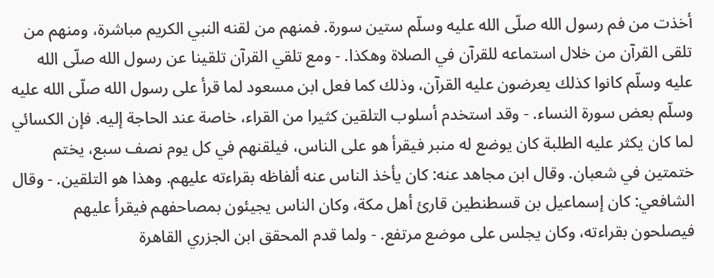أخذت من فم رسول الله صلّى الله عليه وسلّم ستين سورة. فمنهم من لقنه النبي الكريم مباشرة، ومنهم من تلقى القرآن من خلال استماعه للقرآن في الصلاة وهكذا. - ومع تلقي القرآن تلقينا عن رسول الله صلّى الله عليه وسلّم كانوا كذلك يعرضون عليه القرآن، وذلك كما فعل ابن مسعود لما قرأ على رسول الله صلّى الله عليه وسلّم بعض سورة النساء. - وقد استخدم أسلوب التلقين كثيرا من القراء، خاصة عند الحاجة إليه. فإن الكسائي لما كان يكثر عليه الطلبة كان يوضع له منبر فيقرأ هو على الناس، فيلقنهم في كل يوم نصف سبع، يختم ختمتين في شعبان. وقال ابن مجاهد عنه: كان يأخذ الناس عنه ألفاظه بقراءته عليهم. وهذا هو التلقين. - وقال الشافعي: كان إسماعيل بن قسطنطين قارئ أهل مكة، وكان الناس يجيئون بمصاحفهم فيقرأ عليهم فيصلحون بقراءته، وكان يجلس على موضع مرتفع. - ولما قدم المحقق ابن الجزري القاهرة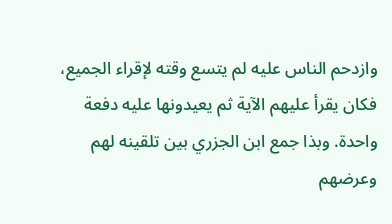وازدحم الناس عليه لم يتسع وقته لإقراء الجميع، فكان يقرأ عليهم الآية ثم يعيدونها عليه دفعة واحدة. وبذا جمع ابن الجزري بين تلقينه لهم وعرضهم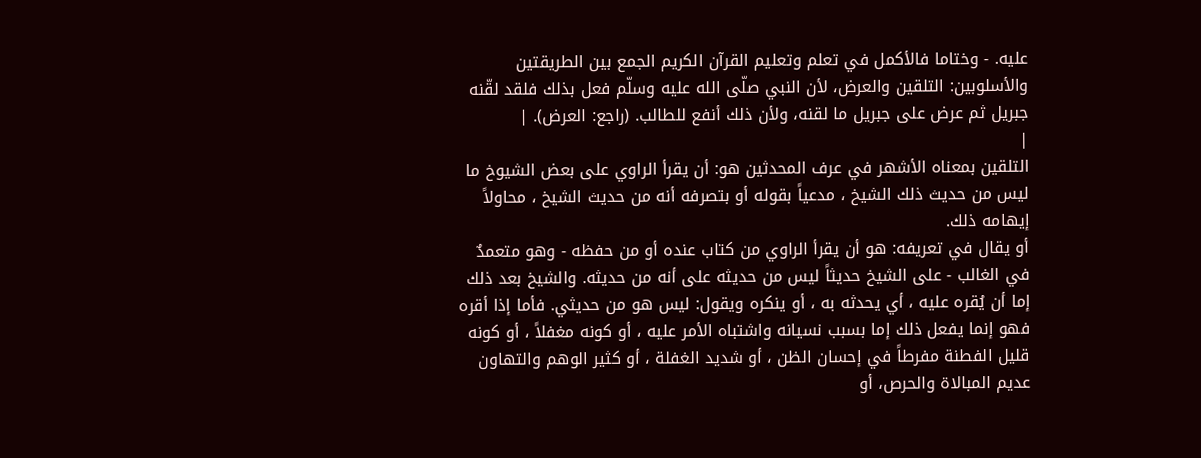عليه. - وختاما فالأكمل في تعلم وتعليم القرآن الكريم الجمع بين الطريقتين والأسلوبين: التلقين والعرض، لأن النبي صلّى الله عليه وسلّم فعل بذلك فلقد لقّنه جبريل ثم عرض على جبريل ما لقنه، ولأن ذلك أنفع للطالب. (راجع: العرض). |
|
التلقين بمعناه الأشهر في عرف المحدثين هو: أن يقرأ الراوي على بعض الشيوخ ما ليس من حديث ذلك الشيخ ، مدعياً بقوله أو بتصرفه أنه من حديث الشيخ ، محاولاً إيهامه ذلك.
أو يقال في تعريفه: هو أن يقرأ الراوي من كتاب عنده أو من حفظه - وهو متعمدٌ في الغالب - على الشيخ حديثاً ليس من حديثه على أنه من حديثه. والشيخ بعد ذلك إما أن يُقره عليه ، أي يحدثه به ، أو ينكره ويقول: ليس هو من حديثي. فأما إذا أقره فهو إنما يفعل ذلك إما بسبب نسيانه واشتباه الأمر عليه ، أو كونه مغفلاً ، أو كونه قليل الفطنة مفرطاً في إحسان الظن ، أو شديد الغفلة ، أو كثير الوهم والتهاون عديم المبالاة والحرص، أو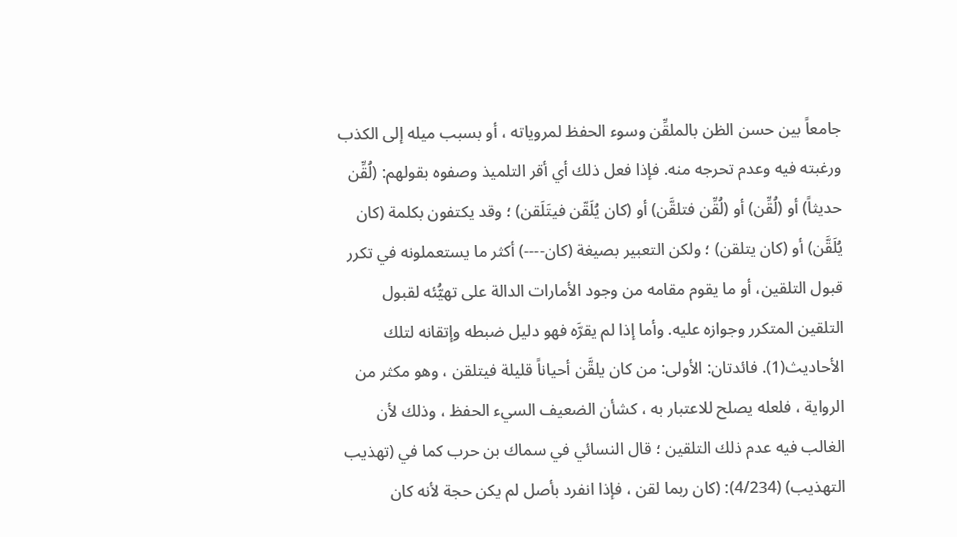جامعاً بين حسن الظن بالملقِّن وسوء الحفظ لمروياته ، أو بسبب ميله إلى الكذب ورغبته فيه وعدم تحرجه منه. فإذا فعل ذلك أي أقر التلميذ وصفوه بقولهم: (لُقِّن حديثاً) أو (لُقِّن) أو (لُقِّن فتلقَّن) أو (كان يُلَقّن فيتَلَقن) ؛ وقد يكتفون بكلمة (كان يُلَقَّن) أو (كان يتلقن) ؛ ولكن التعبير بصيغة (كان----) أكثر ما يستعملونه في تكرر قبول التلقين، أو ما يقوم مقامه من وجود الأمارات الدالة على تهيُّئه لقبول التلقين المتكرر وجوازه عليه. وأما إذا لم يقرَّه فهو دليل ضبطه وإتقانه لتلك الأحاديث(1). فائدتان: الأولى: من كان يلقَّن أحياناً قليلة فيتلقن ، وهو مكثر من الرواية ، فلعله يصلح للاعتبار به ، كشأن الضعيف السيء الحفظ ، وذلك لأن الغالب فيه عدم ذلك التلقين ؛ قال النسائي في سماك بن حرب كما في (تهذيب التهذيب) (4/234): (كان ربما لقن ، فإذا انفرد بأصل لم يكن حجة لأنه كان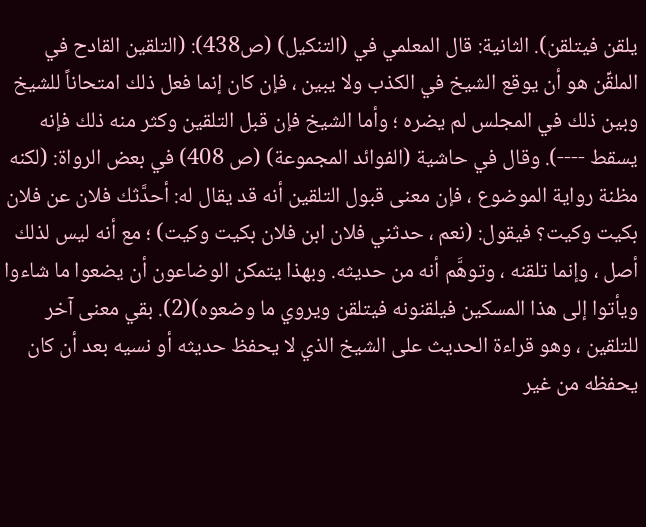يلقن فيتلقن). الثانية: قال المعلمي في (التنكيل) (ص438): (التلقين القادح في الملقِّن هو أن يوقع الشيخ في الكذب ولا يبين ، فإن كان إنما فعل ذلك امتحاناً للشيخ وبين ذلك في المجلس لم يضره ؛ وأما الشيخ فإن قبل التلقين وكثر منه ذلك فإنه يسقط ----). وقال في حاشية (الفوائد المجموعة) (ص 408) في بعض الرواة: (لكنه مظنة رواية الموضوع ، فإن معنى قبول التلقين أنه قد يقال له: أحدَّثك فلان عن فلان بكيت وكيت؟ فيقول: (نعم ، حدثني فلان ابن فلان بكيت وكيت) ؛ مع أنه ليس لذلك أصل ، وإنما تلقنه ، وتوهَّم أنه من حديثه. وبهذا يتمكن الوضاعون أن يضعوا ما شاءوا ويأتوا إلى هذا المسكين فيلقنونه فيتلقن ويروي ما وضعوه)(2). بقي معنى آخر للتلقين ، وهو قراءة الحديث على الشيخ الذي لا يحفظ حديثه أو نسيه بعد أن كان يحفظه من غير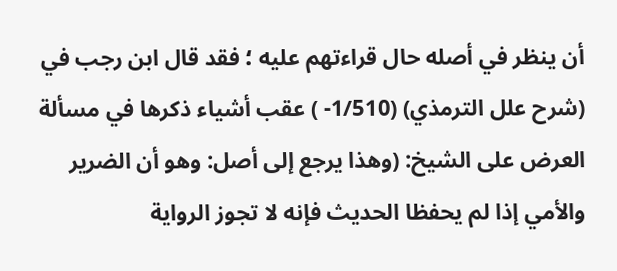أن ينظر في أصله حال قراءتهم عليه ؛ فقد قال ابن رجب في (شرح علل الترمذي) (1/510- ) عقب أشياء ذكرها في مسألة العرض على الشيخ: (وهذا يرجع إلى أصل: وهو أن الضرير والأمي إذا لم يحفظا الحديث فإنه لا تجوز الرواية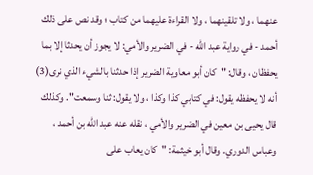عنهما ، ولا تلقينهما ، ولا القراءة عليهما من كتاب ؛ وقد نص على ذلك أحمد - في رواية عبد الله - في الضرير والأمي: لا يجوز أن يحدثا إلا بما يحفظان ، وقال: "كان أبو معاوية الضرير إذا حدثنا بالشيء الذي نرى(3) أنه لا يحفظه يقول: في كتابي كذا وكذا ، ولا يقول: ثنا وسمعت". وكذلك قال يحيى بن معين في الضرير والأمي ، نقله عنه عبد الله بن أحمد ، وعباس الدوري. وقال أبو خيثمة: "كان يعاب على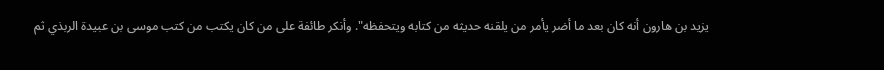يزيد بن هارون أنه كان بعد ما أضر يأمر من يلقنه حديثه من كتابه ويتحفظه". وأنكر طائفة على من كان يكتب من كتب موسى بن عبيدة الربذي ثم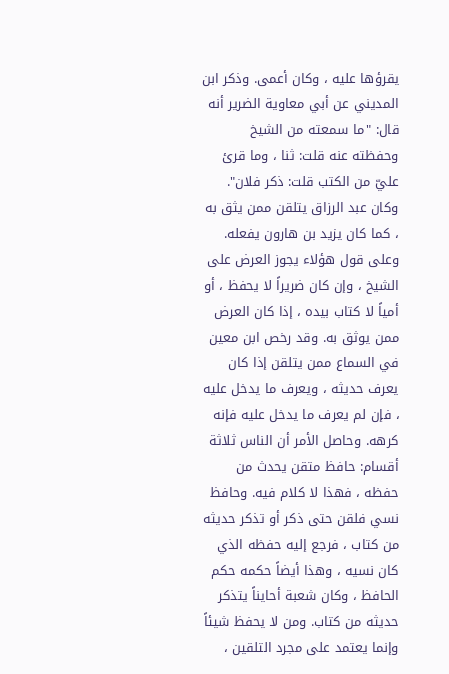يقرؤها عليه ، وكان أعمى. وذكر ابن المديني عن أبي معاوية الضرير أنه قال: "ما سمعته من الشيخ وحفظته عنه قلت: ثنا ، وما قرئ عليّ من الكتب قلت: ذكر فلان". وكان عبد الرزاق يتلقن ممن يثق به ، كما كان يزيد بن هارون يفعله. وعلى قول هؤلاء يجوز العرض على الشيخ ، وإن كان ضريراً لا يحفظ ، أو أمياً لا كتاب بيده ، إذا كان العرض ممن يوثق به. وقد رخص ابن معين في السماع ممن يتلقن إذا كان يعرف حديثه ، ويعرف ما يدخل عليه ، فإن لم يعرف ما يدخل عليه فإنه كرهه. وحاصل الأمر أن الناس ثلاثة أقسام: حافظ متقن يحدث من حفظه ، فهذا لا كلام فيه. وحافظ نسي فلقن حتى ذكر أو تذكر حديثه من كتاب ، فرجع إليه حفظه الذي كان نسيه ، وهذا أيضاً حكمه حكم الحافظ ، وكان شعبة أحايناً يتذكر حديثه من كتاب. ومن لا يحفظ شيئاً وإنما يعتمد على مجرد التلقين ،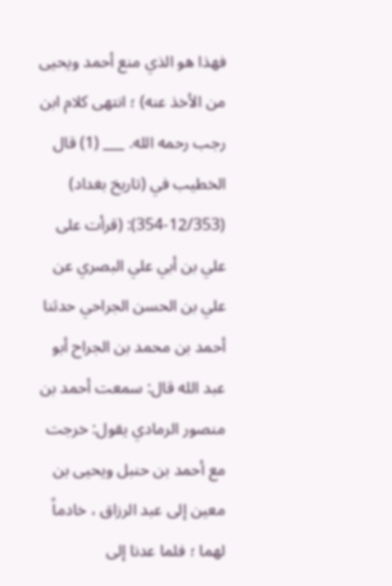فهذا هو الذي منع أحمد ويحيى من الأخذ عنه) ؛ انتهى كلام ابن رجب رحمه الله. ___ (1) قال الخطيب في (تاريخ بغداد) (12/353-354): (قرأت على علي بن أبي علي البصري عن علي بن الحسن الجراحي حدثنا أحمد بن محمد بن الجراح أبو عبد الله قال: سمعت أحمد بن منصور الرمادي يقول: خرجت مع أحمد بن حنبل ويحيى بن معين إلى عبد الرزاق ، خادماً لهما ؛ فلما عدنا إلى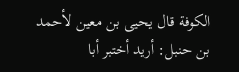الكوفة قال يحيى بن معين لأحمد بن حنبل: أريد أختبر أبا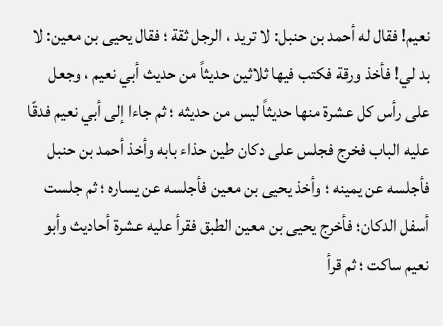نعيم! فقال له أحمد بن حنبل: لا تريد ، الرجل ثقة ؛ فقال يحيى بن معين: لا بد لي! فأخذ ورقة فكتب فيها ثلاثين حديثاً من حديث أبي نعيم ، وجعل على رأس كل عشرة منها حديثاً ليس من حديثه ؛ ثم جاءا إلى أبي نعيم فدقّا عليه الباب فخرج فجلس على دكان طين حذاء بابه وأخذ أحمد بن حنبل فأجلسه عن يمينه ؛ وأخذ يحيى بن معين فأجلسه عن يساره ؛ ثم جلست أسفل الدكان؛ فأخرج يحيى بن معين الطبق فقرأ عليه عشرة أحاديث وأبو نعيم ساكت ؛ ثم قرأ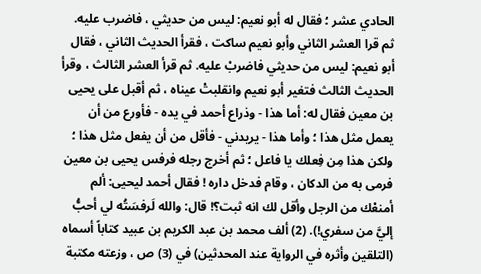الحادي عشر ؛ فقال له أبو نعيم: ليس من حديثي ، فاضرب عليه. ثم قرا العشر الثاني وأبو نعيم ساكت ، فقرأ الحديث الثاني ، فقال أبو نعيم: ليس من حديثي فاضربْ عليه. ثم قرأ العشر الثالث ، وقرأ الحديث الثالث فتغير أبو نعيم وانقلبتْ عيناه ، ثم أقبل على يحيى بن معين فقال له: أما هذا - وذراع أحمد في يده - فأورع من أن يعمل مثل هذا ؛ وأما هذا - يريدني - فأقل من أن يفعل مثل هذا ؛ ولكن هذا مِن فِعلك يا فاعل ؛ ثم أخرج رجله فرفس يحيى بن معين فرمى به من الدكان ، وقام فدخل داره ! فقال أحمد ليحيى: ألم أمنعْك من الرجل وأقل لك انه ثبت؟! قال: والله لَرفسَتُه لي أحبُّ إليَّ من سفري!). (2) ألف محمد بن عبد الكريم بن عبيد كتاباً أسماه (التلقين وأثره في الرواية عند المحدثين) في (3) ص ، وزعته مكتبة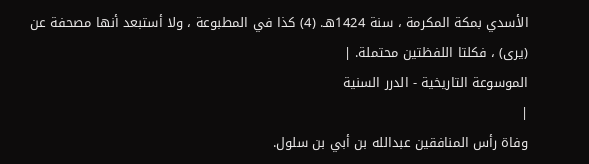الأسدي بمكة المكرمة ، سنة 1424هـ. (4) كذا في المطبوعة ، ولا أستبعد أنها مصحفة عن (يرى) ، فكلتا اللفظتين محتملة. |
الموسوعة التاريخية - الدرر السنية
|
وفاة رأس المنافقين عبدالله بن أبي بن سلول.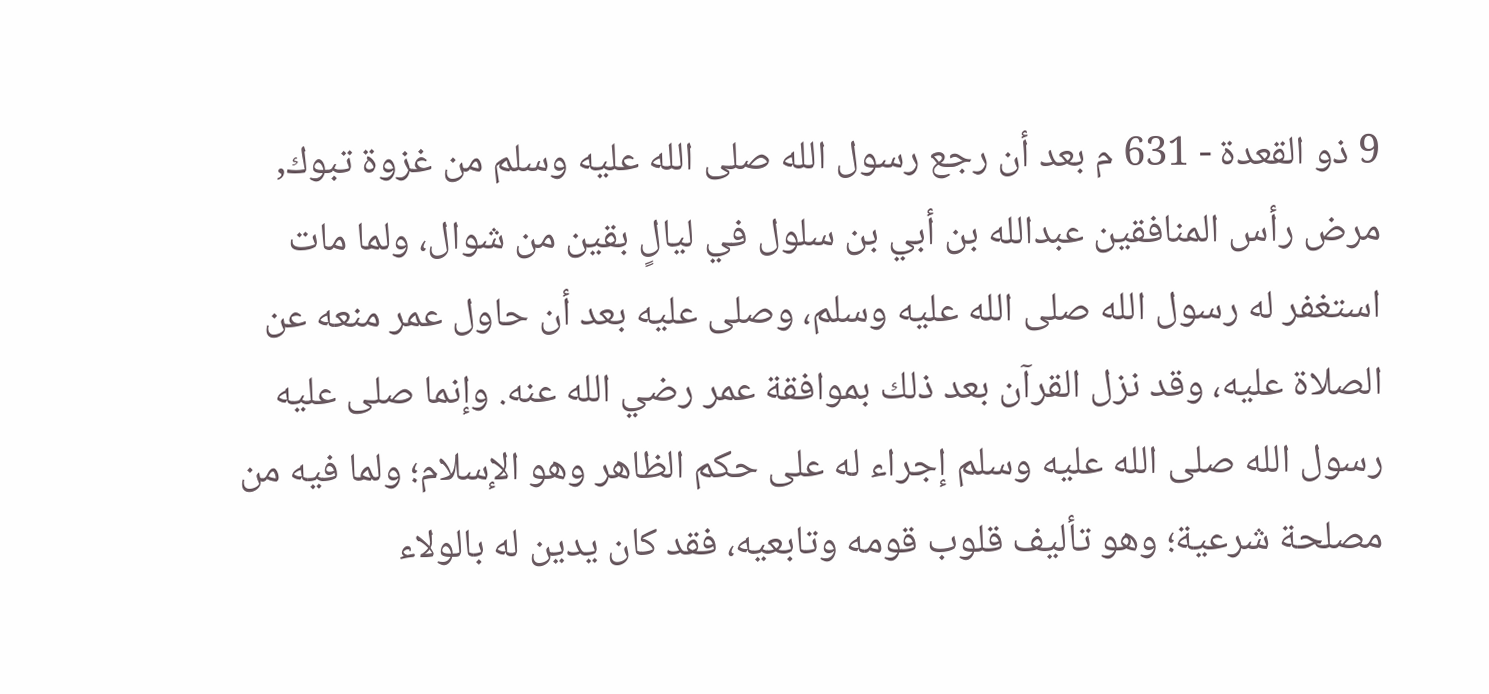9 ذو القعدة - 631 م بعد أن رجع رسول الله صلى الله عليه وسلم من غزوة تبوك, مرض رأس المنافقين عبدالله بن أبي بن سلول في ليالٍ بقين من شوال، ولما مات استغفر له رسول الله صلى الله عليه وسلم، وصلى عليه بعد أن حاول عمر منعه عن الصلاة عليه، وقد نزل القرآن بعد ذلك بموافقة عمر رضي الله عنه. وإنما صلى عليه رسول الله صلى الله عليه وسلم إجراء له على حكم الظاهر وهو الإسلام؛ ولما فيه من مصلحة شرعية؛ وهو تأليف قلوب قومه وتابعيه، فقد كان يدين له بالولاء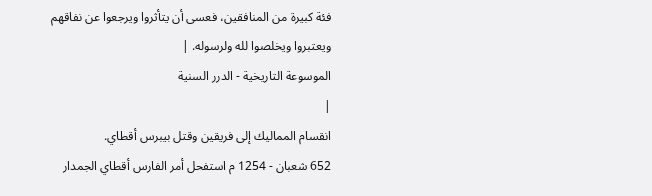فئة كبيرة من المنافقين، فعسى أن يتأثروا ويرجعوا عن نفاقهم ويعتبروا ويخلصوا لله ولرسوله. |
الموسوعة التاريخية - الدرر السنية
|
انقسام المماليك إلى فريقين وقتل بيبرس أقطاي.
652 شعبان - 1254 م استفحل أمر الفارس أقطاي الجمدار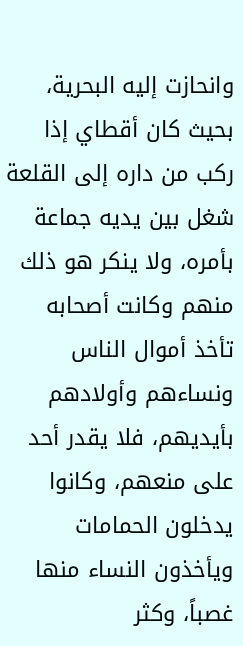وانحازت إليه البحرية، بحيث كان أقطاي إذا ركب من داره إلى القلعة شغل بين يديه جماعة بأمره، ولا ينكر هو ذلك منهم وكانت أصحابه تأخذ أموال الناس ونساءهم وأولادهم بأيديهم، فلا يقدر أحد على منعهم، وكانوا يدخلون الحمامات ويأخذون النساء منها غصباً، وكثر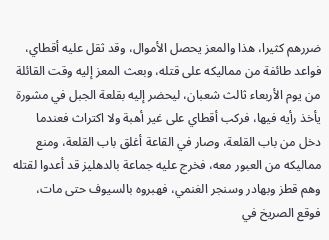ضررهم كثيرا، هذا والمعز يحصل الأموال، وقد ثقل عليه أقطاي، فواعد طائفة من مماليكه على قتله، وبعث المعز إليه وقت القائلة من يوم الأربعاء ثالث شعبان، ليحضر إليه بقلعة الجبل في مشورة يأخذ رأيه فيها، فركب أقطاي على غير أهبة ولا اكتراث فعندما دخل من باب القلعة، وصار في القاعة أغلق باب القلعة، ومنع مماليكه من العبور معه، فخرج عليه جماعة بالدهليز قد أعدوا لقتله وهم قطز وبهادر وسنجر الغنمي، فهبروه بالسيوف حتى مات، فوقع الصريخ في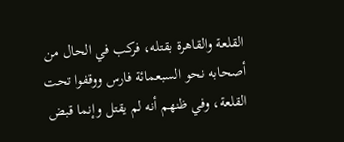القلعة والقاهرة بقتله، فركب في الحال من أصحابه نحو السبعمائة فارس ووقفوا تحت القلعة، وفي ظنهم أنه لم يقتل وإنما قبض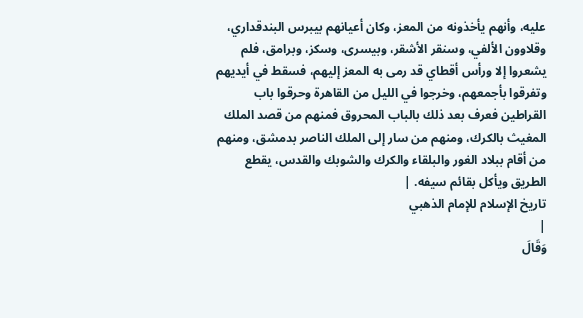عليه، وأنهم يأخذونه من المعز، وكان أعيانهم بيبرس البندقداري، وقلاوون الألفي، وسنقر الأشقر، وبيسرى، وسكز، وبرامق، فلم يشعروا إلا ورأس أقطاي قد رمى به المعز إليهم، فسقط في أيديهم وتفرقوا بأجمعهم، وخرجوا في الليل من القاهرة وحرقوا باب القراطين فعرف بعد ذلك بالباب المحروق فمنهم من قصد الملك المغيث بالكرك، ومنهم من سار إلى الملك الناصر بدمشق، ومنهم من أقام ببلاد الغور والبلقاء والكرك والشوبك والقدس، يقطع الطريق ويأكل بقائم سيفه. |
تاريخ الإسلام للإمام الذهبي
|
وَقَالَ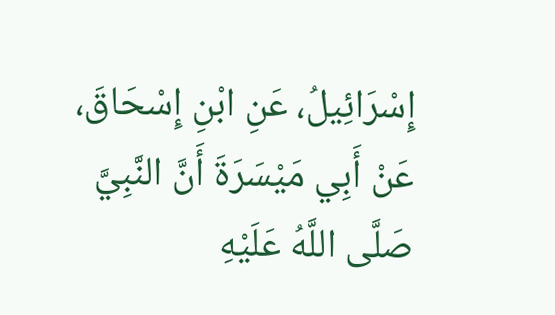إِسْرَائِيلُ، عَنِ ابْنِ إِسْحَاقَ، عَنْ أَبِي مَيْسَرَةَ أَنَّ النَّبِيَّ صَلَّى اللَّهُ عَلَيْهِ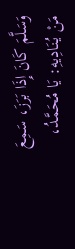وَسَلَّمَ كَانَ إِذَا بَرَزَ، سَمِعَ مَنْ يُنَادِيهِ: يَا مُحَمَّدُ،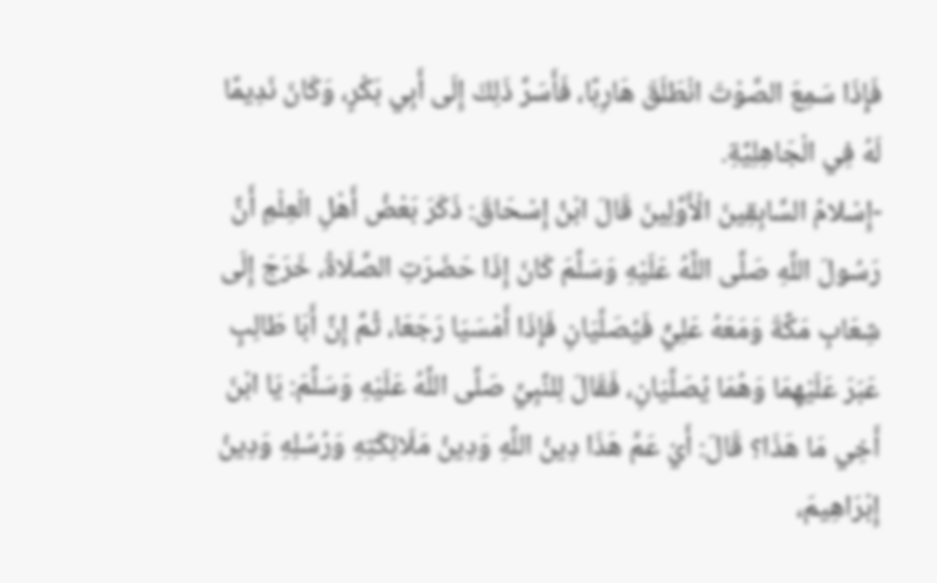فَإِذَا سَمِعَ الصَّوْتَ انْطَلَقَ هَارِبًا، فَأَسَرَّ ذَلِكَ إِلَى أَبِي بَكْرٍ، وَكَانَ نَدِيمًا لَهُ فِي الْجَاهِلِيَّةِ.
-إِسْلامُ السَّابِقِينَ الْأَوَّلِينَ قَالَ ابْنُ إِسْحَاقَ: ذَكَرَ بَعْضُ أَهْلِ الْعِلْمِ أَنَّ رَسُولَ اللَّهِ صَلَّى اللَّهُ عَلَيْهِ وَسَلَّمَ كَانَ إِذَا حَضَرَتِ الصَّلَاةُ، خَرَجَ إِلَى شِعَابِ مَكَّةَ وَمَعَهُ عَلِيٌّ فَيُصَلِّيَانِ فَإِذَا أَمْسَيَا رَجَعَا، ثُمَّ إِنَّ أَبَا طَالِبٍ عَبَرَ عَلَيْهِمَا وَهُمَا يُصَلِّيَانِ، فَقَالَ لِلنَّبِيِّ صَلَّى اللَّهُ عَلَيْهِ وَسَلَّمَ: يَا ابْنَ أَخِي مَا هَذَا؟ قَالَ: أَيْ عَمِّ هَذَا دِينُ اللَّهِ وَدِينُ مَلَائِكَتِهِ وَرُسُلِهِ وَدِينُ إِبْرَاهِيمَ،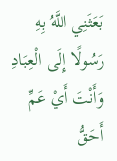بَعَثَنِي اللَّهُ بِهِ رَسُولًا إِلَى الْعِبَادِ وَأَنْتَ أَيْ عَمِّ أَحَقُّ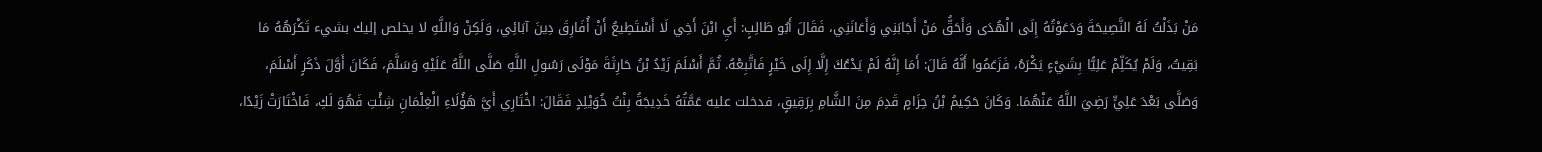مَنْ بَذَلْتُ لَهُ النَّصِيحَةَ وَدَعَوْتُهُ إِلَى الْهُدَى وَأَحَقُّ مَنْ أَجَابَنِي وَأَعَانَنِي، فَقَالَ أَبُو طَالِبٍ: أَيِ ابْنَ أَخِي لَا أَسْتَطِيعُ أَنْ أُفَارِقَ دِينَ آبَائِي، وَلَكِنْ وَاللَّهِ لا يخلص إليك بشيء تَكْرَهُهُ مَا بَقِيتُ، وَلَمْ يُكَلِّمْ عَلِيًّا بِشَيْءٍ يَكْرَهُ، فَزَعَمُوا أَنَّهُ قَالَ: أَمَا إِنَّهُ لَمْ يَدْعُكَ إِلَّا إِلَى خَيْرٍ فَاتَّبِعْهُ. ثُمَّ أَسْلَمَ زَيْدُ بْنُ حَارِثَةَ مَوْلَى رَسُولِ اللَّهِ صَلَّى اللَّهُ عَلَيْهِ وَسَلَّمَ، فَكَانَ أَوَّلَ ذَكَرٍ أَسْلَمَ، وَصَلَّى بَعْدَ عَلِيٍّ رَضِيَ اللَّهُ عَنْهُمَا. وَكَانَ حَكِيمُ بْنُ حِزَامٍ قَدِمَ مِنَ الشَّامِ بِرَقِيقٍ، فدخلت عليه عَمَّتُهُ خَدِيجَةُ بِنْتُ خُوَيْلِدٍ فَقَالَ: اخْتَارِي أَيَّ هَؤُلَاءِ الْغِلْمَانِ شِئْتِ فَهُوَ لَكِ، فَاخْتَارَتْ زَيْدًا،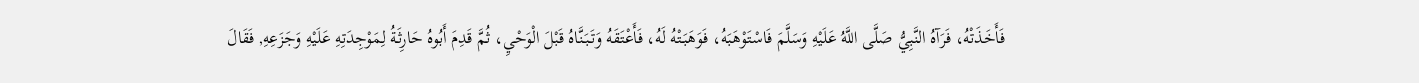فَأَخَذَتْهُ، فَرَآهُ النَّبِيُّ صَلَّى اللَّهُ عَلَيْهِ وَسَلَّمَ فَاسْتَوْهَبَهُ، فَوَهَبَتْهُ لَهُ، فَأَعْتَقَهُ وَتَبَنَّاهُ قَبْلَ الْوَحْيِ، ثُمَّ قَدِمَ أَبُوهُ حَارِثَةُ لِمَوْجِدَتِهِ عَلَيْهِ وَجَزَعِهِ, فَقَالَ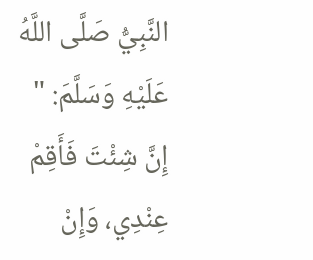النَّبِيُّ صَلَّى اللَّهُ عَلَيْهِ وَسَلَّمَ: " إِنَّ شِئْتَ فَأَقِمْ عِنْدِي، وَإِنْ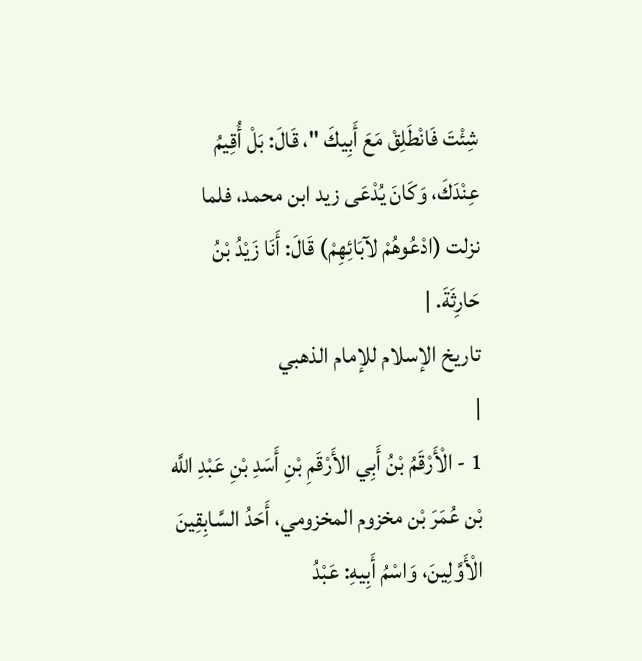شِئْتَ فَانْطَلِقْ مَعَ أَبِيكَ "، قَالَ: بَلْ أُقِيمُ عِنْدَكَ، وَكَانَ يُدْعَى زيد ابن محمد، فلما نزلت (ادْعُوهُمْ لآبَائِهِمْ) قَالَ: أَنَا زَيْدُ بْنُ حَارِثَةَ. |
تاريخ الإسلام للإمام الذهبي
|
1 - الْأَرْقَمُ بْنُ أَبِي الأَرْقَمِ بْنِ أَسَدِ بْنِ عَبْدِ اللَّه بْن عُمَرَ بْن مخزوم المخزومي، أَحَدُ السَّابِقِينَ الْأَوَّلِينَ، وَاسْمُ أَبِيهِ: عَبْدُ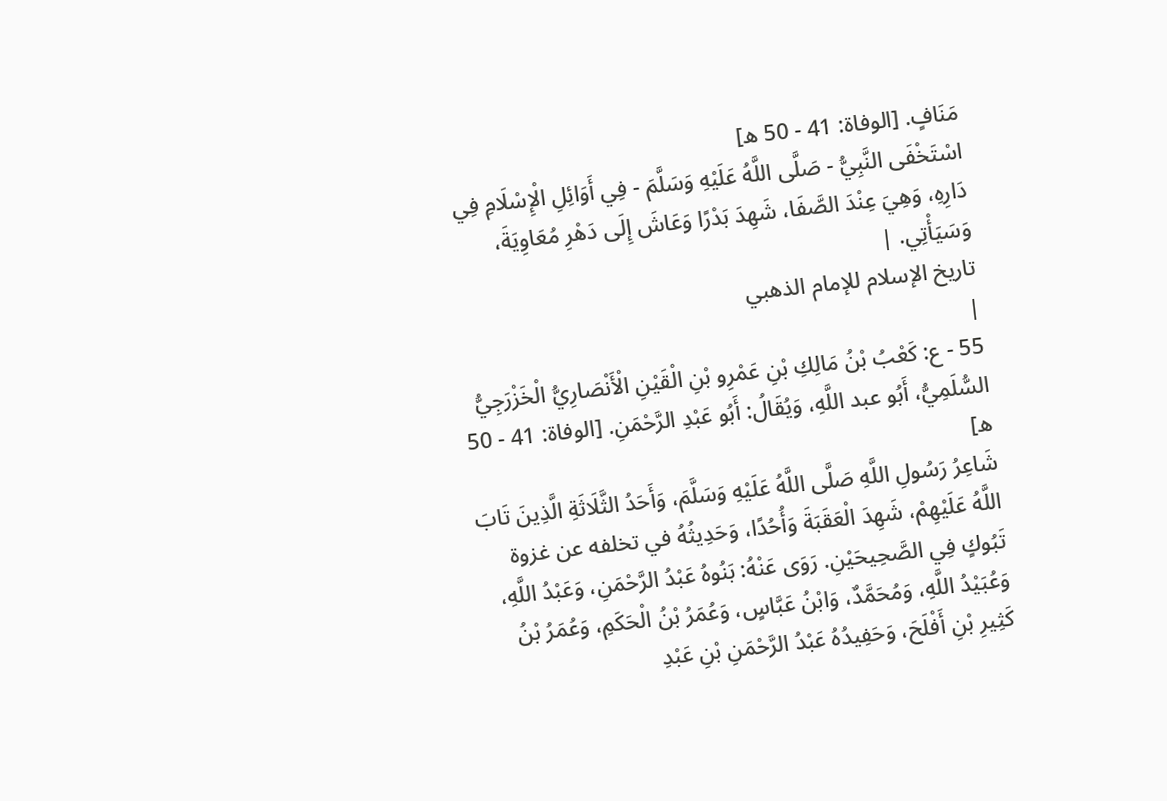مَنَافٍ. [الوفاة: 41 - 50 ه]
اسْتَخْفَى النَّبِيُّ - صَلَّى اللَّهُ عَلَيْهِ وَسَلَّمَ - فِي أَوَائِلِ الْإِسْلَامِ فِي دَارِهِ، وَهِيَ عِنْدَ الصَّفَا، شَهِدَ بَدْرًا وَعَاشَ إِلَى دَهْرِ مُعَاوِيَةَ، وَسَيَأْتِي. |
تاريخ الإسلام للإمام الذهبي
|
55 - ع: كَعْبُ بْنُ مَالِكِ بْنِ عَمْرِو بْنِ الْقَيْنِ الْأَنْصَارِيُّ الْخَزْرَجِيُّ السُّلَمِيُّ، أَبُو عبد اللَّهِ، وَيُقَالُ: أَبُو عَبْدِ الرَّحْمَنِ. [الوفاة: 41 - 50 ه]
شَاعِرُ رَسُولِ اللَّهِ صَلَّى اللَّهُ عَلَيْهِ وَسَلَّمَ، وَأَحَدُ الثَّلَاثَةِ الَّذِينَ تَابَ اللَّهُ عَلَيْهِمْ، شَهِدَ الْعَقَبَةَ وَأُحُدًا، وَحَدِيثُهُ في تخلفه عن غزوة تَبُوكٍ فِي الصَّحِيحَيْنِ. رَوَى عَنْهُ: بَنُوهُ عَبْدُ الرَّحْمَنِ، وَعَبْدُ اللَّهِ، وَعُبَيْدُ اللَّهِ، وَمُحَمَّدٌ، وَابْنُ عَبَّاسٍ، وَعُمَرُ بْنُ الْحَكَمِ، وَعُمَرُ بْنُ كَثِيرِ بْنِ أَفْلَحَ، وَحَفِيدُهُ عَبْدُ الرَّحْمَنِ بْنِ عَبْدِ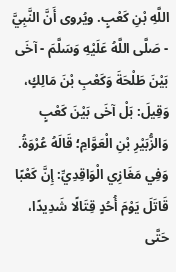اللَّهِ بْنِ كَعْبٍ. ويُروى أَنَّ النَّبِيَّ - صَلَّى اللَّهُ عَلَيْهِ وَسَلَّمَ - آخَى بَيْنَ طَلْحَةَ وَكَعْبِ بْنَ مَالِكٍ، وَقِيلَ: بَلْ آخَى بَيْنَ كَعْبٍ وَالزُّبَيْرِ بْنِ الْعَوَّامِ؛ قَالَهُ عُرْوَةُ. وَفِي مَغَازِي الْوَاقِدِيِّ: إِنَّ كَعْبًا قَاتَلَ يَوْمَ أُحُدٍ قِتَالًا شَدِيدًا، حَتَّى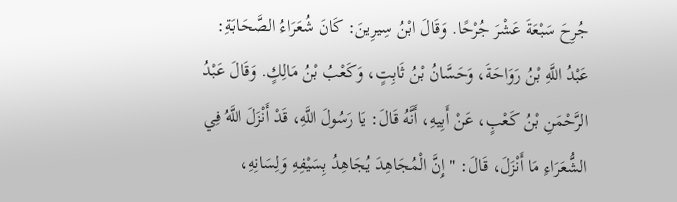جُرِحَ سَبْعَةَ عَشْرَ جُرْحًا. وَقَالَ ابْنُ سِيرِينَ: كَانَ شُعَرَاءُ الصَّحَابَةِ: عَبْدُ اللَّهِ بْنُ رَوَاحَةَ، وَحَسَّانُ بْنُ ثَابِتٍ، وَكَعْبُ بْنُ مَالِكٍ. وَقَالَ عَبْدُ الرَّحْمَنِ بْنُ كَعْبٍ، عَنْ أَبِيهِ، أَنَّهُ قَالَ: يَا رَسُولَ اللَّهِ، قَدْ أَنْزَلَ اللَّهُ فِي الشُّعَرَاءِ مَا أَنْزَلَ، قَالَ: " إِنَّ الْمُجَاهِدَ يُجَاهِدُ بِسَيْفِهِ وَلِسَانِهِ،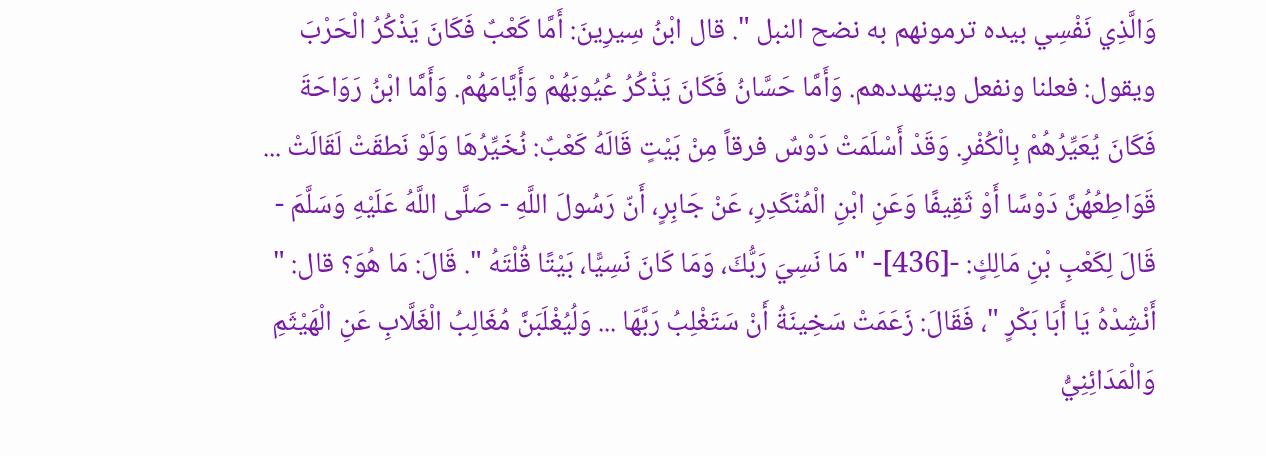وَالَّذِي نَفْسِي بيده ترمونهم به نضح النبل ". قال ابْنُ سِيرِينَ: أَمَّا كَعْبٌ فَكَانَ يَذْكُرُ الْحَرْبَ ويقول: فعلنا ونفعل ويتهددهم. وَأَمَّا حَسَّانُ فَكَانَ يَذْكُرُ عُيُوبَهُمْ وَأَيَّامَهُمْ. وَأَمَّا ابْنُ رَوَاحَةَ فَكَانَ يُعَيِّرُهُمْ بِالْكُفْرِ. وَقَدْ أَسْلَمَتْ دَوْسٌ فرقاً مِنْ بَيْتٍ قَالَهُ كَعْبٌ: نُخَيِّرُهَا وَلَوْ نَطقَتْ لَقَالَتْ ... قَوَاطِعُهُنَّ دَوْسًا أَوْ ثَقِيفًا وَعَنِ ابْنِ الْمُنْكَدِرِ، عَنْ جَابِرٍ، أَنّ رَسُولَ اللَّهِ - صَلَّى اللَّهُ عَلَيْهِ وَسَلَّمَ - قَالَ لِكَعْبِ بْنِ مَالِكٍ: -[436]- " مَا نَسِيَ رَبُّكَ، وَمَا كَانَ نَسِيًّا، بَيْتًا قُلْتَهُ ". قَالَ: مَا هُوَ؟ قال: " أَنْشِدْهُ يَا أَبَا بَكْرٍ "، فَقَالَ: زَعَمَتْ سَخِينَةُ أَنْ سَتَغْلِبُ رَبَّهَا ... وَلُيُغْلَبَنَّ مُغَالِبُ الْغَلَّابِ عَنِ الْهَيْثَمِ وَالْمَدَائِنِيُّ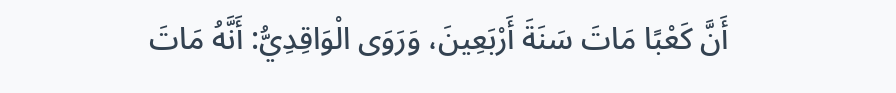أَنَّ كَعْبًا مَاتَ سَنَةَ أَرْبَعِينَ، وَرَوَى الْوَاقِدِيُّ: أَنَّهُ مَاتَ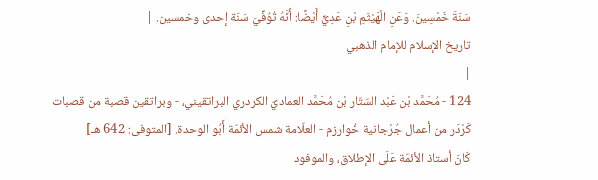سَنَةَ خَمْسِينَ. وَعَنِ الْهَيْثَمِ بْنِ عَدِيٍّ أَيْضًا: أَنَّهُ تُوُفِّيَ سَنَة إحدى وخمسين. |
تاريخ الإسلام للإمام الذهبي
|
124 - مُحَمَّد بْن عَبْد السّتّار بْن مُحَمَّد العماديّ الكردري البراتقيني، - وبراتقين قصبة من قصبات كَرْدَر من أعمال جُرْجانية خُوارزم - العلّامة شمس الأئمّة أَبُو الوحدة. [المتوفى: 642 هـ]
كَانَ أستاذ الأئمّة عَلَى الإطلاق، والموفود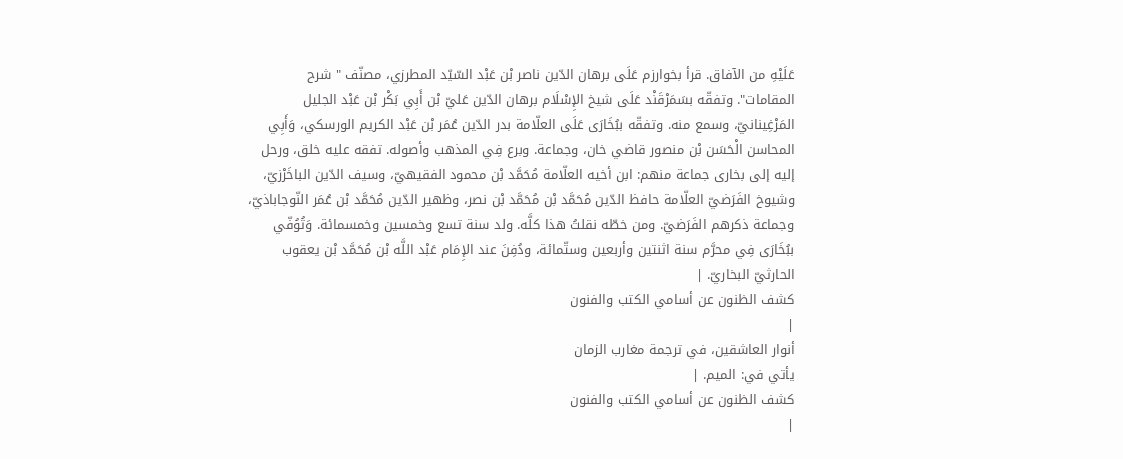عَلَيْهِ من الآفاق. قرأ بخوارزم عَلَى برهان الدّين ناصر بْن عَبْد السّيّد المطرزي، مصنّف " شرح المقامات". وتفقّه بسَمَرْقَنْد عَلَى شيخ الإِسْلَام برهان الدّين عَليّ بْن أَبِي بَكْر بْن عَبْد الجليل المَرْغِينانيّ، وسمع منه. وتفقّه ببُخَارَى عَلَى العلّامة بدر الدّين عُمَر بْن عَبْد الكريم الورسكي، وَأَبِي المحاسن الْحَسَن بْن منصور قاضي خان، وجماعة. وبرع فِي المذهب وأصوله. تفقه عليه خلق، ورحل إليه إلى بخارى جماعة منهم: ابن أخيه العلّامة مُحَمَّد بْن محمود الفقيهيّ، وسيف الدّين الباخَرْزيّ، وشيوخ الفَرَضيّ العلّامة حافظ الدّين مُحَمَّد بْن مُحَمَّد بْن نصر، وظهير الدّين مُحَمَّد بْن عُمَر النّوجاباذيّ، وجماعة ذكرهم الفَرَضيّ. ومن خطّه نقلتُ هذا كلَّه. ولد سنة تسع وخمسين وخمسمائة. وَتُوُفّي ببُخَارَى فِي محرَّم سنة اثنتين وأربعين وستّمائة، ودُفِنَ عند الإِمَام عَبْد اللَّه بْن مُحَمَّد بْن يعقوب الحارثيّ البخاريّ. |
كشف الظنون عن أسامي الكتب والفنون
|
أنوار العاشقين، في ترجمة مغارب الزمان
يأتي في: الميم. |
كشف الظنون عن أسامي الكتب والفنون
|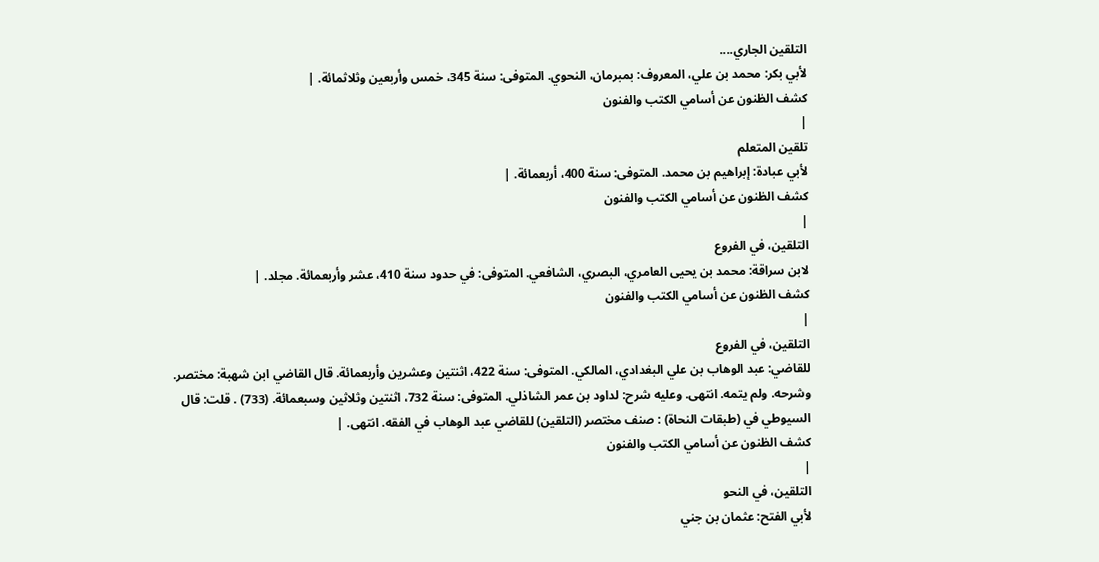التلقين الجاري....
لأبي بكر: محمد بن علي، المعروف: بمبرمان، النحوي. المتوفى: سنة 345، خمس وأربعين وثلاثمائة. |
كشف الظنون عن أسامي الكتب والفنون
|
تلقين المتعلم
لأبي عبادة: إبراهيم بن محمد. المتوفى: سنة 400، أربعمائة. |
كشف الظنون عن أسامي الكتب والفنون
|
التلقين، في الفروع
لابن سراقة: محمد بن يحيى العامري، البصري، الشافعي. المتوفى: في حدود سنة 410، عشر وأربعمائة. مجلد. |
كشف الظنون عن أسامي الكتب والفنون
|
التلقين، في الفروع
للقاضي: عبد الوهاب بن علي البغدادي، المالكي. المتوفى: سنة 422، اثنتين وعشرين وأربعمائة. قال القاضي ابن شهبة: مختصر. وشرحه. ولم يتمه. انتهى. وعليه شرح: لداود بن عمر الشاذلي. المتوفى: سنة 732، اثنتين وثلاثين وسبعمائة. (733) . قلت: قال السيوطي في (طبقات النحاة) : صنف مختصر (التلقين) للقاضي عبد الوهاب في الفقه. انتهى. |
كشف الظنون عن أسامي الكتب والفنون
|
التلقين، في النحو
لأبي الفتح: عثمان بن جني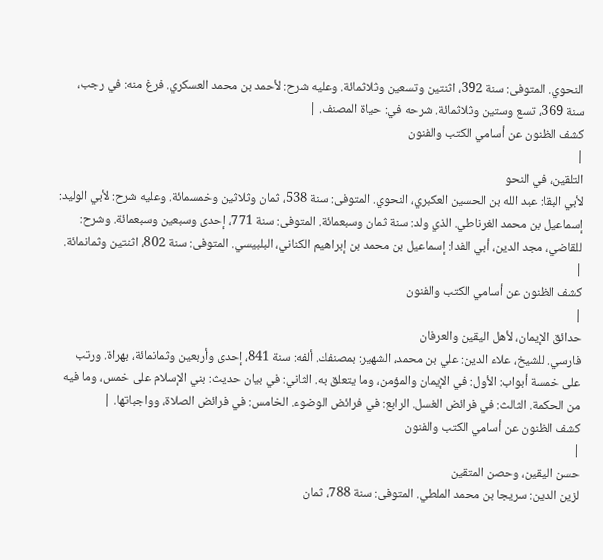النحوي. المتوفى: سنة 392، اثنتين وتسعين وثلاثمائة. وعليه شرح: لأحمد بن محمد العسكري. فرغ منه: في رجب، سنة 369، تسع وستين وثلاثمائة. شرحه في: حياة المصنف. |
كشف الظنون عن أسامي الكتب والفنون
|
التلقين، في النحو
لأبي البقا: عبد الله بن الحسين العكبري، النحوي. المتوفى: سنة 538، ثمان وثلاثين وخمسمائة. وعليه شرح: لأبي الوليد: إسماعيل بن محمد الغرناطي. الذي ولد: سنة ثمان وسبعمائة. المتوفى: سنة 771، إحدى وسبعين وسبعمائة. وشرح: للقاضي، مجد الدين، أبي الفدا: إسماعيل بن محمد بن إبراهيم الكناني، البلبيسي. المتوفى: سنة 802، اثنتين وثمانمائة. |
كشف الظنون عن أسامي الكتب والفنون
|
حدائق الإيمان، لأهل اليقين والعرفان
فارسي. للشيخ، علاء الدين: علي بن محمد، الشهير: بمصنفك. ألفه: سنة 841، إحدى وأربعين وثمانمائة، بهراة. ورتب على خمسة أبواب: الأول: في الإيمان والمؤمن، وما يتعلق به. الثاني: في بيان حديث: بني الإسلام على خمس، وما فيه من الحكمة. الثالث: في فرائض الغسل. الرابع: في فرائض الوضوء. الخامس: في فرائض الصلاة، وواجباتها. |
كشف الظنون عن أسامي الكتب والفنون
|
حسن اليقين، وحصن المتقين
لزين الدين: سريجا بن محمد الملطي. المتوفى: سنة 788، ثمان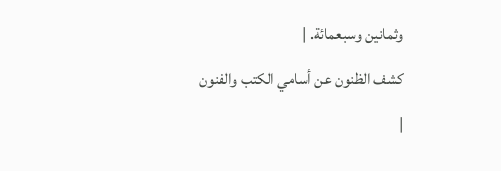وثمانين وسبعمائة. |
كشف الظنون عن أسامي الكتب والفنون
|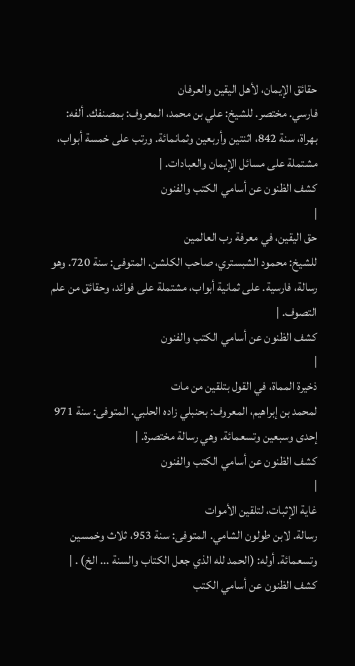حقائق الإيمان، لأهل اليقين والعرفان
فارسي. مختصر. للشيخ: علي بن محمد، المعروف: بمصنفك. ألفه: بهراة، سنة 842، اثنتين وأربعين وثمانمائة. ورتب على خمسة أبواب، مشتملة على مسائل الإيمان والعبادات. |
كشف الظنون عن أسامي الكتب والفنون
|
حق اليقين، في معرفة رب العالمين
للشيخ: محمود الشبستري، صاحب الكلشن. المتوفى: سنة 720. وهو رسالة، فارسية. على ثمانية أبواب، مشتملة على فوائد، وحقائق من علم التصوف. |
كشف الظنون عن أسامي الكتب والفنون
|
ذخيرة المماة، في القول بتلقين من مات
لمحمد بن إبراهيم، المعروف: بحنبلي زاده الحلبي. المتوفى: سنة 971 إحدى وسبعين وتسعمائة. وهي رسالة مختصرة. |
كشف الظنون عن أسامي الكتب والفنون
|
غاية الإثبات، لتلقين الأموات
رسالة. لابن طولون الشامي. المتوفى: سنة 953، ثلاث وخمسين وتسعمائة. أوله: (الحمد لله الذي جعل الكتاب والسنة ... الخ) . |
كشف الظنون عن أسامي الكتب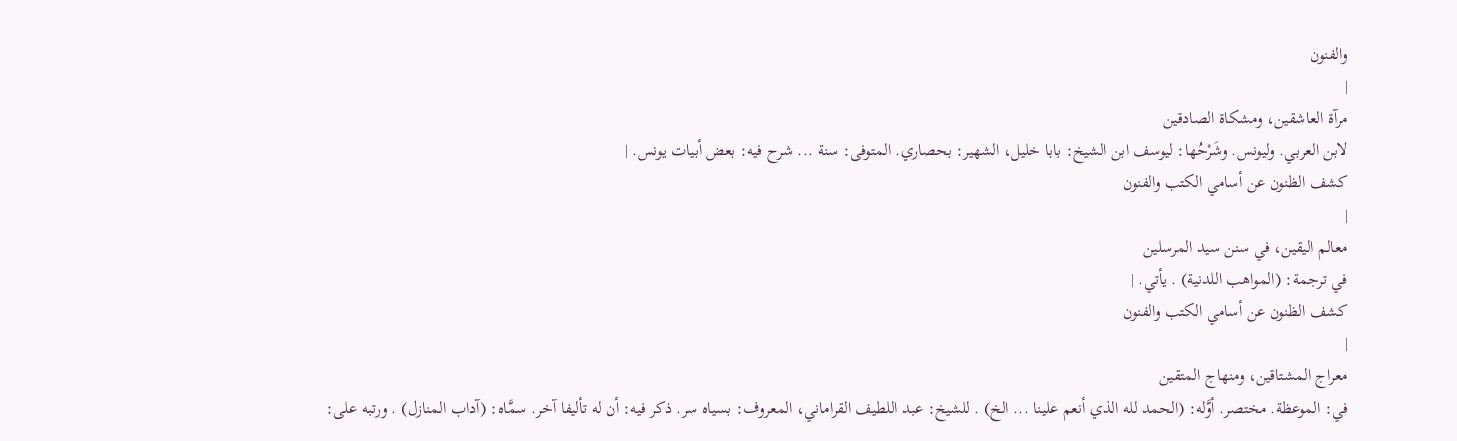والفنون
|
مرآة العاشقين، ومشكاة الصادقين
لابن العربي. وليونس. وشَرْحُها: ليوسف ابن الشيخ: بابا خليل، الشهير: بحصاري. المتوفى: سنة ... شرح فيه: بعض أبيات يونس. |
كشف الظنون عن أسامي الكتب والفنون
|
معالم اليقين، في سنن سيد المرسلين
في ترجمة: (المواهب اللدنية) . يأتي. |
كشف الظنون عن أسامي الكتب والفنون
|
معراج المشتاقين، ومنهاج المتقين
في: الموعظة. مختصر. أوَّله: (الحمد لله الذي أنعم علينا ... الخ) . للشيخ: عبد اللطيف القراماني، المعروف: بسياه سر. ذكر فيه: أن له تأليفا آخر. سمَّاه: (آداب المنازل) . ورتبه على: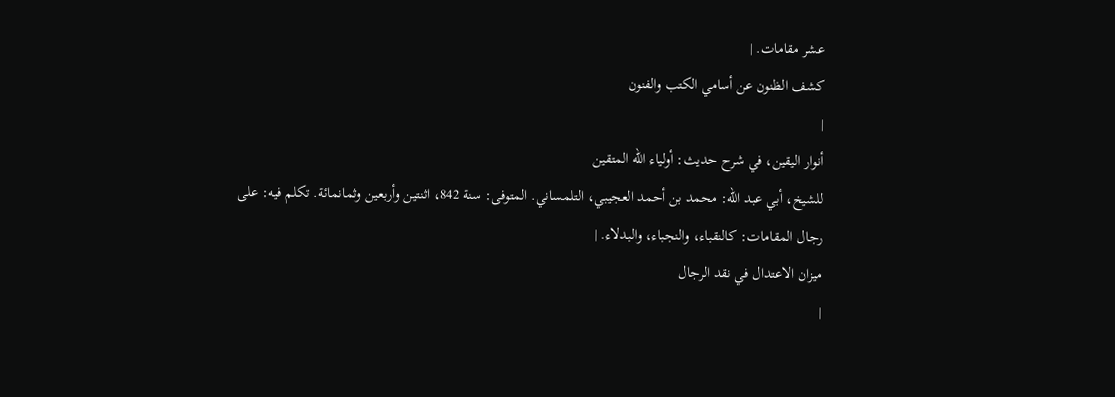عشر مقامات. |
كشف الظنون عن أسامي الكتب والفنون
|
أنوار اليقين، في شرح حديث: أولياء الله المتقين
للشيخ، أبي عبد الله: محمد بن أحمد العجيبي، التلمساني. المتوفى: سنة 842، اثنتين وأربعين وثمانمائة. تكلم فيه: على رجال المقامات: كالنقباء، والنجباء، والبدلاء. |
ميزان الاعتدال في نقد الرجال
|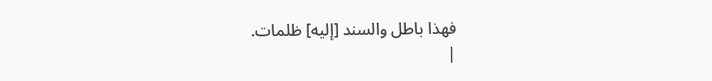فهذا باطل والسند [إليه] ظلمات.
|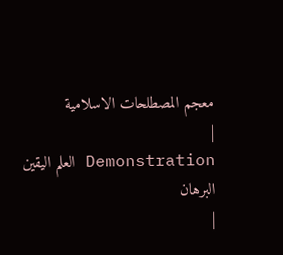معجم المصطلحات الاسلامية
|
Demonstration العلم اليقين البرهان
|